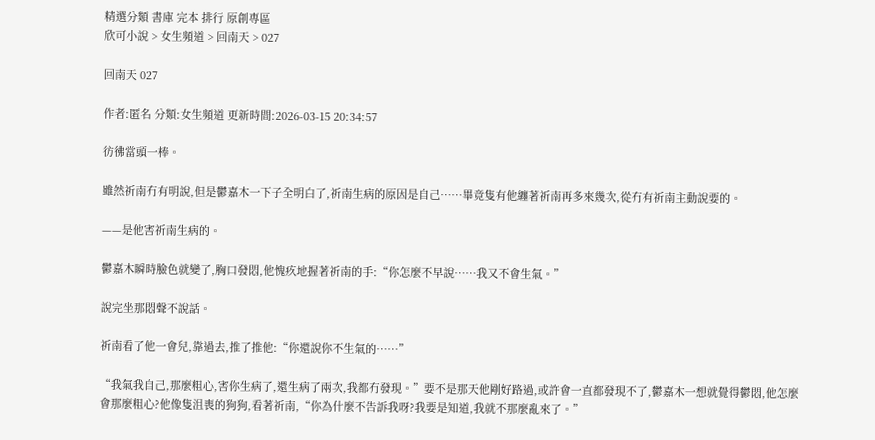精選分類 書庫 完本 排行 原創專區
欣可小說 > 女生頻道 > 回南天 > 027

回南天 027

作者:匿名 分類:女生頻道 更新時間:2026-03-15 20:34:57

彷彿當頭一棒。

雖然祈南冇有明說,但是鬱嘉木一下子全明白了,祈南生病的原因是自己……畢竟隻有他纏著祈南再多來幾次,從冇有祈南主動說要的。

——是他害祈南生病的。

鬱嘉木瞬時臉色就變了,胸口發悶,他愧疚地握著祈南的手:“你怎麼不早說……我又不會生氣。”

說完坐那悶聲不說話。

祈南看了他一會兒,靠過去,推了推他:“你還說你不生氣的……”

“我氣我自己,那麼粗心,害你生病了,還生病了兩次,我都冇發現。”要不是那天他剛好路過,或許會一直都發現不了,鬱嘉木一想就覺得鬱悶,他怎麼會那麼粗心?他像隻沮喪的狗狗,看著祈南,“你為什麼不告訴我呀?我要是知道,我就不那麼亂來了。”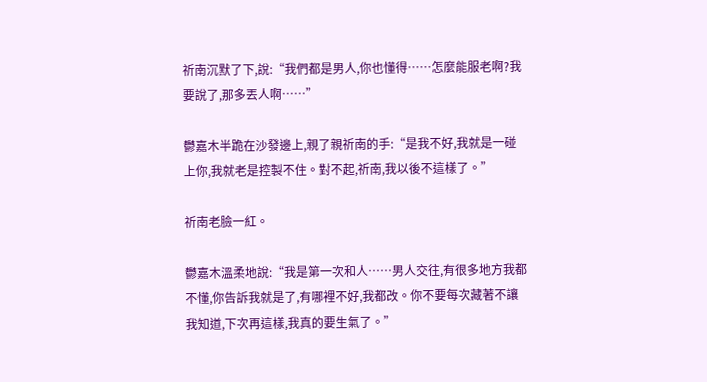祈南沉默了下,說:“我們都是男人,你也懂得……怎麼能服老啊?我要說了,那多丟人啊……”

鬱嘉木半跪在沙發邊上,親了親祈南的手:“是我不好,我就是一碰上你,我就老是控製不住。對不起,祈南,我以後不這樣了。”

祈南老臉一紅。

鬱嘉木溫柔地說:“我是第一次和人……男人交往,有很多地方我都不懂,你告訴我就是了,有哪裡不好,我都改。你不要每次藏著不讓我知道,下次再這樣,我真的要生氣了。”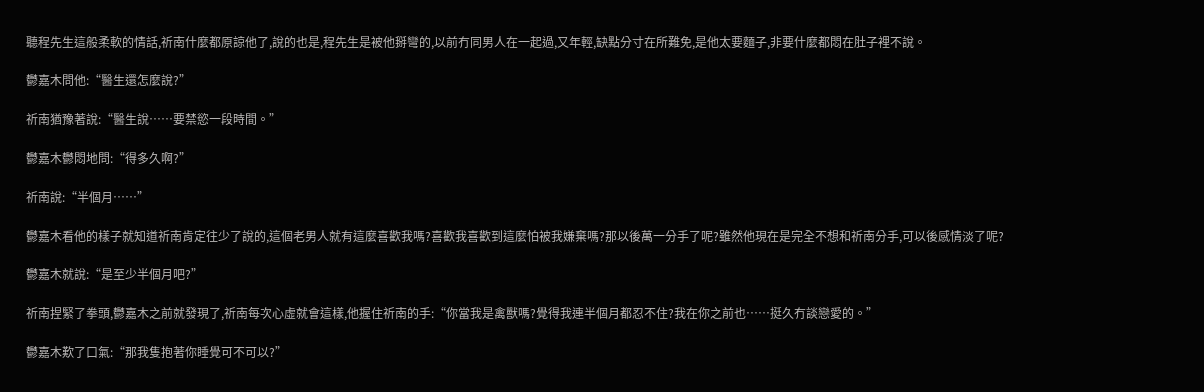聽程先生這般柔軟的情話,祈南什麼都原諒他了,說的也是,程先生是被他掰彎的,以前冇同男人在一起過,又年輕,缺點分寸在所難免,是他太要麵子,非要什麼都悶在肚子裡不說。

鬱嘉木問他:“醫生還怎麼說?”

祈南猶豫著說:“醫生說……要禁慾一段時間。”

鬱嘉木鬱悶地問:“得多久啊?”

祈南說:“半個月……”

鬱嘉木看他的樣子就知道祈南肯定往少了說的,這個老男人就有這麼喜歡我嗎?喜歡我喜歡到這麼怕被我嫌棄嗎?那以後萬一分手了呢?雖然他現在是完全不想和祈南分手,可以後感情淡了呢?

鬱嘉木就說:“是至少半個月吧?”

祈南捏緊了拳頭,鬱嘉木之前就發現了,祈南每次心虛就會這樣,他握住祈南的手:“你當我是禽獸嗎?覺得我連半個月都忍不住?我在你之前也……挺久冇談戀愛的。”

鬱嘉木歎了口氣:“那我隻抱著你睡覺可不可以?”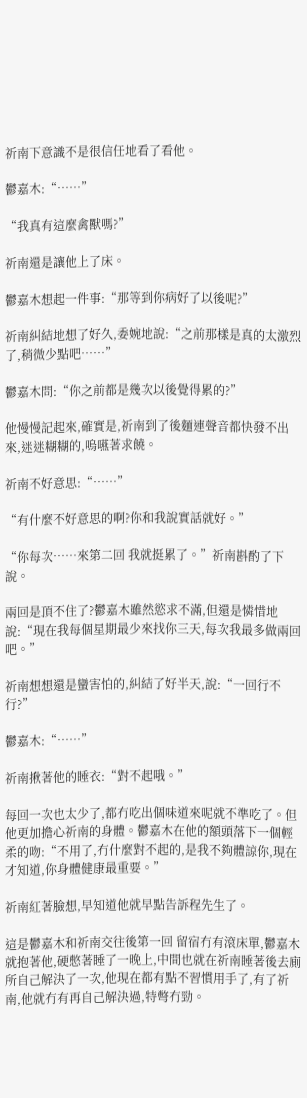祈南下意識不是很信任地看了看他。

鬱嘉木:“……”

“我真有這麼禽獸嗎?”

祈南還是讓他上了床。

鬱嘉木想起一件事:“那等到你病好了以後呢?”

祈南糾結地想了好久,委婉地說:“之前那樣是真的太激烈了,稍微少點吧……”

鬱嘉木問:“你之前都是幾次以後覺得累的?”

他慢慢記起來,確實是,祈南到了後麵連聲音都快發不出來,迷迷糊糊的,嗚嚥著求饒。

祈南不好意思:“……”

“有什麼不好意思的啊?你和我說實話就好。”

“你每次……來第二回 我就挺累了。”祈南斟酌了下說。

兩回是頂不住了?鬱嘉木雖然慾求不滿,但還是憐惜地說:“現在我每個星期最少來找你三天,每次我最多做兩回吧。”

祈南想想還是蠻害怕的,糾結了好半天,說:“一回行不行?”

鬱嘉木:“……”

祈南揪著他的睡衣:“對不起哦。”

每回一次也太少了,都冇吃出個味道來呢就不準吃了。但他更加擔心祈南的身體。鬱嘉木在他的額頭落下一個輕柔的吻:“不用了,冇什麼對不起的,是我不夠體諒你,現在才知道,你身體健康最重要。”

祈南紅著臉想,早知道他就早點告訴程先生了。

這是鬱嘉木和祈南交往後第一回 留宿冇有滾床單,鬱嘉木就抱著他,硬憋著睡了一晚上,中間也就在祈南睡著後去廁所自己解決了一次,他現在都有點不習慣用手了,有了祈南,他就冇有再自己解決過,特彆冇勁。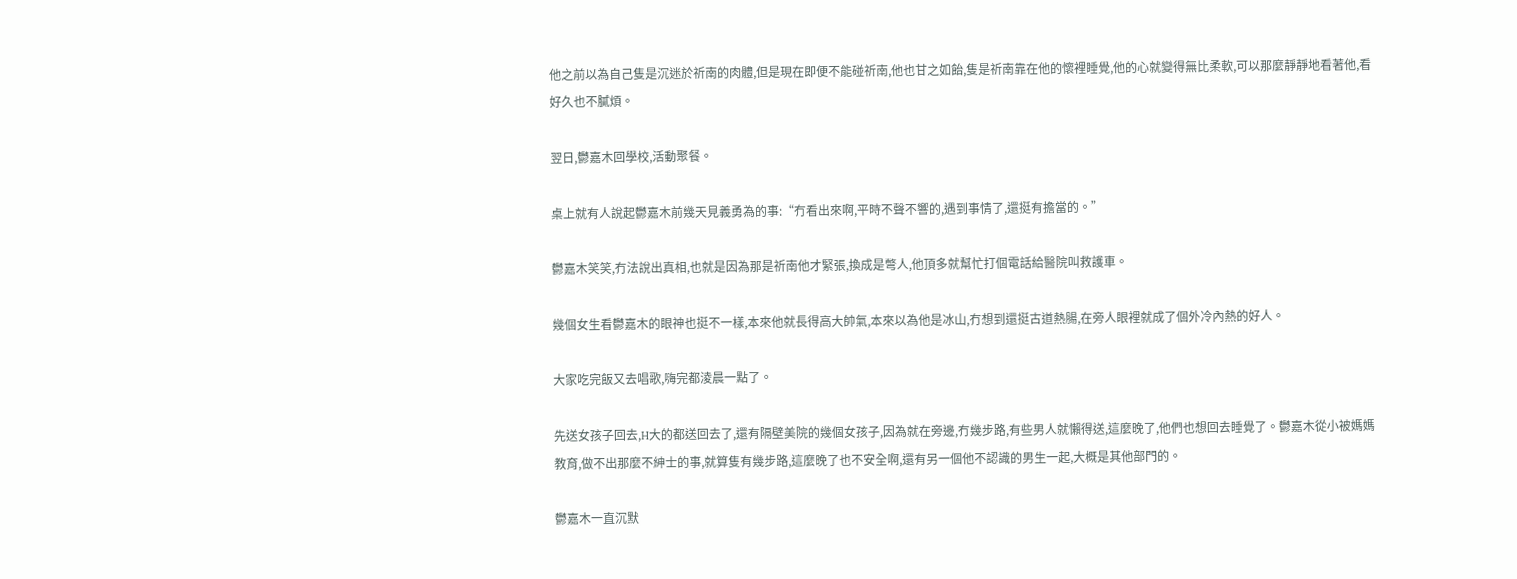他之前以為自己隻是沉迷於祈南的肉體,但是現在即便不能碰祈南,他也甘之如飴,隻是祈南靠在他的懷裡睡覺,他的心就變得無比柔軟,可以那麼靜靜地看著他,看好久也不膩煩。

翌日,鬱嘉木回學校,活動聚餐。

桌上就有人說起鬱嘉木前幾天見義勇為的事:“冇看出來啊,平時不聲不響的,遇到事情了,還挺有擔當的。”

鬱嘉木笑笑,冇法說出真相,也就是因為那是祈南他才緊張,換成是彆人,他頂多就幫忙打個電話給醫院叫救護車。

幾個女生看鬱嘉木的眼神也挺不一樣,本來他就長得高大帥氣,本來以為他是冰山,冇想到還挺古道熱腸,在旁人眼裡就成了個外冷內熱的好人。

大家吃完飯又去唱歌,嗨完都淩晨一點了。

先送女孩子回去,H大的都送回去了,還有隔壁美院的幾個女孩子,因為就在旁邊,冇幾步路,有些男人就懶得送,這麼晚了,他們也想回去睡覺了。鬱嘉木從小被媽媽教育,做不出那麼不紳士的事,就算隻有幾步路,這麼晚了也不安全啊,還有另一個他不認識的男生一起,大概是其他部門的。

鬱嘉木一直沉默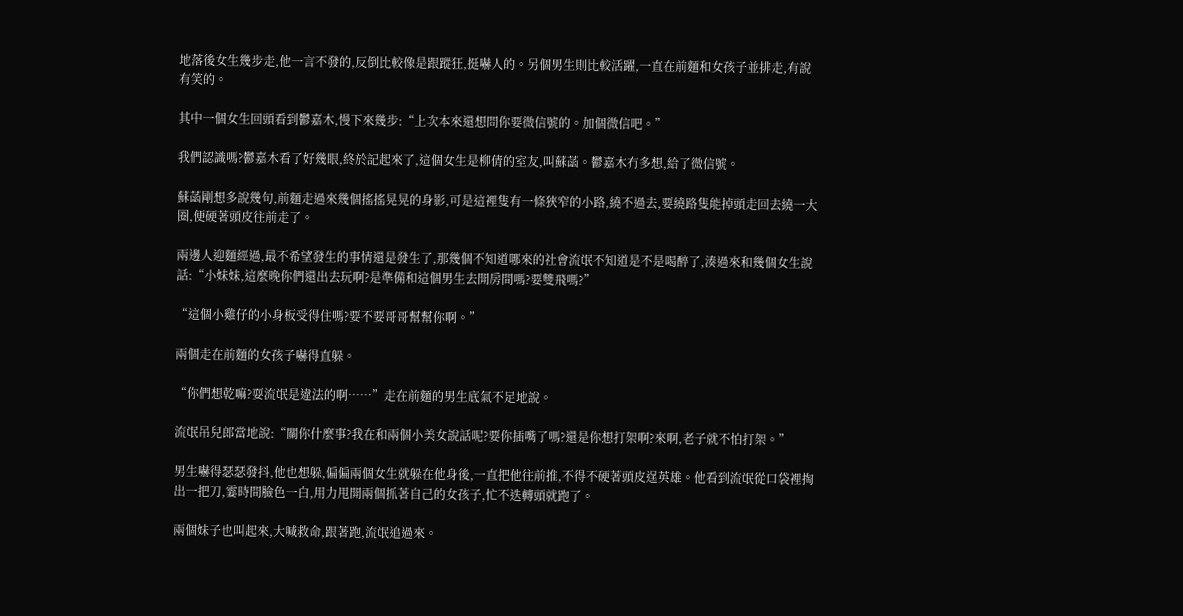地落後女生幾步走,他一言不發的,反倒比較像是跟蹤狂,挺嚇人的。另個男生則比較活躍,一直在前麵和女孩子並排走,有說有笑的。

其中一個女生回頭看到鬱嘉木,慢下來幾步:“上次本來還想問你要微信號的。加個微信吧。”

我們認識嗎?鬱嘉木看了好幾眼,終於記起來了,這個女生是柳倩的室友,叫蘇菡。鬱嘉木冇多想,給了微信號。

蘇菡剛想多說幾句,前麵走過來幾個搖搖晃晃的身影,可是這裡隻有一條狹窄的小路,繞不過去,要繞路隻能掉頭走回去繞一大圈,便硬著頭皮往前走了。

兩邊人迎麵經過,最不希望發生的事情還是發生了,那幾個不知道哪來的社會流氓不知道是不是喝醉了,湊過來和幾個女生說話:“小妹妹,這麼晚你們還出去玩啊?是準備和這個男生去開房間嗎?要雙飛嗎?”

“這個小雞仔的小身板受得住嗎?要不要哥哥幫幫你啊。”

兩個走在前麵的女孩子嚇得直躲。

“你們想乾嘛?耍流氓是違法的啊……”走在前麵的男生底氣不足地說。

流氓吊兒郎當地說:“關你什麼事?我在和兩個小美女說話呢?要你插嘴了嗎?還是你想打架啊?來啊,老子就不怕打架。”

男生嚇得瑟瑟發抖,他也想躲,偏偏兩個女生就躲在他身後,一直把他往前推,不得不硬著頭皮逞英雄。他看到流氓從口袋裡掏出一把刀,霎時間臉色一白,用力甩開兩個抓著自己的女孩子,忙不迭轉頭就跑了。

兩個妹子也叫起來,大喊救命,跟著跑,流氓追過來。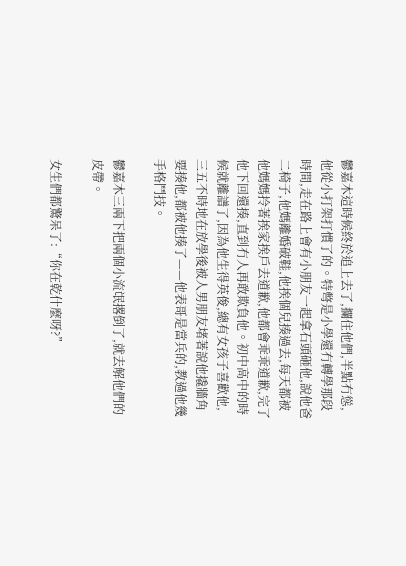鬱嘉木這時候終於追上去了,攔住他們,半點冇慫,他從小打架打慣了的。特彆是小學還冇轉學那段時間,走在路上會有小朋友一起拿石頭砸他,說他爸二椅子,他媽離婚破鞋,他挨個兒揍過去,每天都被他媽媽拎著挨家挨戶去道歉,他都會乖乖道歉,完了他下回還揍,直到冇人再敢欺負他。初中高中的時候就離譜了,因為他生得英俊,總有女孩子喜歡他,三五不時地在放學後被人男朋友堵著說他撬牆角要揍他,都被他揍了——他表哥是當兵的,教過他幾手格鬥技。

鬱嘉木三兩下把兩個小流氓撂倒了,就去解他們的皮帶。

女生們都驚呆了:“你在乾什麼呀?”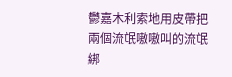鬱嘉木利索地用皮帶把兩個流氓嗷嗷叫的流氓綁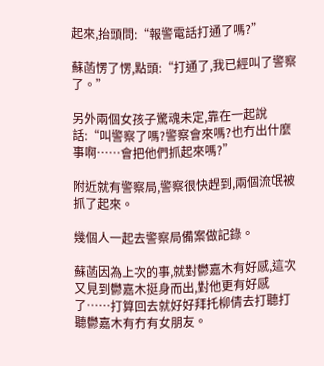起來,抬頭問:“報警電話打通了嗎?”

蘇菡愣了愣,點頭:“打通了,我已經叫了警察了。”

另外兩個女孩子驚魂未定,靠在一起說話:“叫警察了嗎?警察會來嗎?也冇出什麼事啊……會把他們抓起來嗎?”

附近就有警察局,警察很快趕到,兩個流氓被抓了起來。

幾個人一起去警察局備案做記錄。

蘇菡因為上次的事,就對鬱嘉木有好感,這次又見到鬱嘉木挺身而出,對他更有好感了……打算回去就好好拜托柳倩去打聽打聽鬱嘉木有冇有女朋友。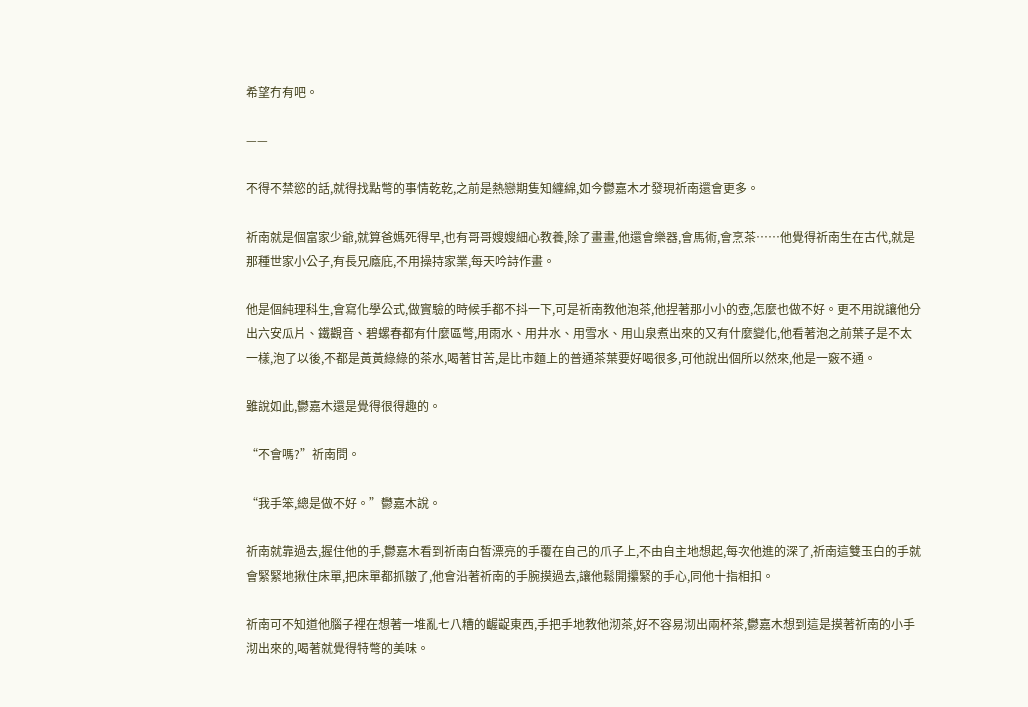希望冇有吧。

——

不得不禁慾的話,就得找點彆的事情乾乾,之前是熱戀期隻知纏綿,如今鬱嘉木才發現祈南還會更多。

祈南就是個富家少爺,就算爸媽死得早,也有哥哥嫂嫂細心教養,除了畫畫,他還會樂器,會馬術,會烹茶……他覺得祈南生在古代,就是那種世家小公子,有長兄廕庇,不用操持家業,每天吟詩作畫。

他是個純理科生,會寫化學公式,做實驗的時候手都不抖一下,可是祈南教他泡茶,他捏著那小小的壺,怎麼也做不好。更不用說讓他分出六安瓜片、鐵觀音、碧螺春都有什麼區彆,用雨水、用井水、用雪水、用山泉煮出來的又有什麼變化,他看著泡之前葉子是不太一樣,泡了以後,不都是黃黃綠綠的茶水,喝著甘苦,是比市麵上的普通茶葉要好喝很多,可他說出個所以然來,他是一竅不通。

雖說如此,鬱嘉木還是覺得很得趣的。

“不會嗎?”祈南問。

“我手笨,總是做不好。”鬱嘉木說。

祈南就靠過去,握住他的手,鬱嘉木看到祈南白皙漂亮的手覆在自己的爪子上,不由自主地想起,每次他進的深了,祈南這雙玉白的手就會緊緊地揪住床單,把床單都抓皺了,他會沿著祈南的手腕摸過去,讓他鬆開攥緊的手心,同他十指相扣。

祈南可不知道他腦子裡在想著一堆亂七八糟的齷齪東西,手把手地教他沏茶,好不容易沏出兩杯茶,鬱嘉木想到這是摸著祈南的小手沏出來的,喝著就覺得特彆的美味。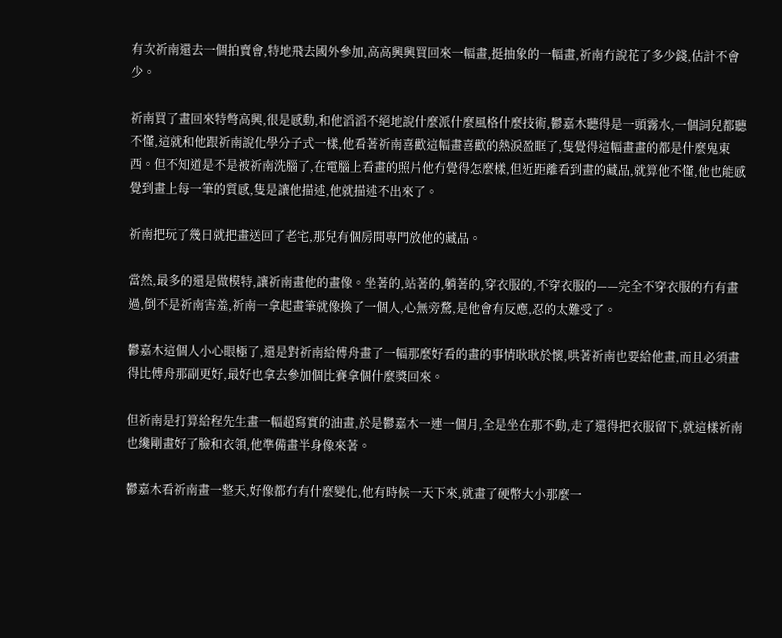有次祈南還去一個拍賣會,特地飛去國外參加,高高興興買回來一幅畫,挺抽象的一幅畫,祈南冇說花了多少錢,估計不會少。

祈南買了畫回來特彆高興,很是感動,和他滔滔不絕地說什麼派什麼風格什麼技術,鬱嘉木聽得是一頭霧水,一個詞兒都聽不懂,這就和他跟祈南說化學分子式一樣,他看著祈南喜歡這幅畫喜歡的熱淚盈眶了,隻覺得這幅畫畫的都是什麼鬼東西。但不知道是不是被祈南洗腦了,在電腦上看畫的照片他冇覺得怎麼樣,但近距離看到畫的藏品,就算他不懂,他也能感覺到畫上每一筆的質感,隻是讓他描述,他就描述不出來了。

祈南把玩了幾日就把畫送回了老宅,那兒有個房間專門放他的藏品。

當然,最多的還是做模特,讓祈南畫他的畫像。坐著的,站著的,躺著的,穿衣服的,不穿衣服的——完全不穿衣服的冇有畫過,倒不是祈南害羞,祈南一拿起畫筆就像換了一個人,心無旁騖,是他會有反應,忍的太難受了。

鬱嘉木這個人小心眼極了,還是對祈南給傅舟畫了一幅那麼好看的畫的事情耿耿於懷,哄著祈南也要給他畫,而且必須畫得比傅舟那副更好,最好也拿去參加個比賽拿個什麼獎回來。

但祈南是打算給程先生畫一幅超寫實的油畫,於是鬱嘉木一連一個月,全是坐在那不動,走了還得把衣服留下,就這樣祈南也纔剛畫好了臉和衣領,他準備畫半身像來著。

鬱嘉木看祈南畫一整天,好像都冇有什麼變化,他有時候一天下來,就畫了硬幣大小那麼一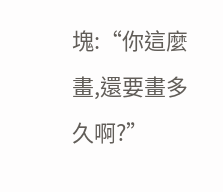塊:“你這麼畫,還要畫多久啊?”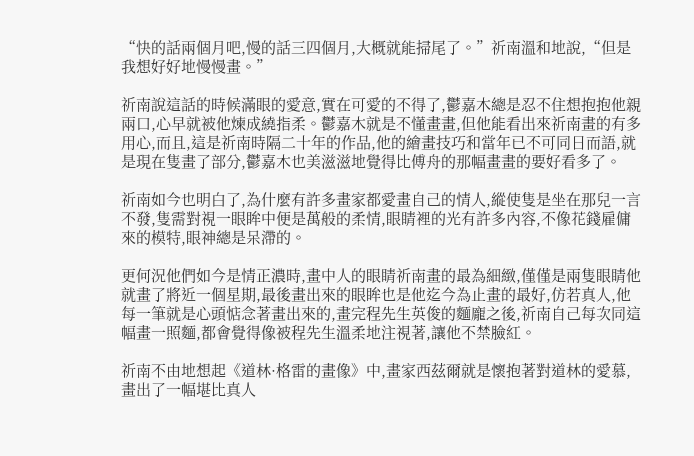“快的話兩個月吧,慢的話三四個月,大概就能掃尾了。”祈南溫和地說,“但是我想好好地慢慢畫。”

祈南說這話的時候滿眼的愛意,實在可愛的不得了,鬱嘉木總是忍不住想抱抱他親兩口,心早就被他煉成繞指柔。鬱嘉木就是不懂畫畫,但他能看出來祈南畫的有多用心,而且,這是祈南時隔二十年的作品,他的繪畫技巧和當年已不可同日而語,就是現在隻畫了部分,鬱嘉木也美滋滋地覺得比傅舟的那幅畫畫的要好看多了。

祈南如今也明白了,為什麼有許多畫家都愛畫自己的情人,縱使隻是坐在那兒一言不發,隻需對視一眼眸中便是萬般的柔情,眼睛裡的光有許多內容,不像花錢雇傭來的模特,眼神總是呆滯的。

更何況他們如今是情正濃時,畫中人的眼睛祈南畫的最為細緻,僅僅是兩隻眼睛他就畫了將近一個星期,最後畫出來的眼眸也是他迄今為止畫的最好,仿若真人,他每一筆就是心頭惦念著畫出來的,畫完程先生英俊的麵龐之後,祈南自己每次同這幅畫一照麵,都會覺得像被程先生溫柔地注視著,讓他不禁臉紅。

祈南不由地想起《道林·格雷的畫像》中,畫家西茲爾就是懷抱著對道林的愛慕,畫出了一幅堪比真人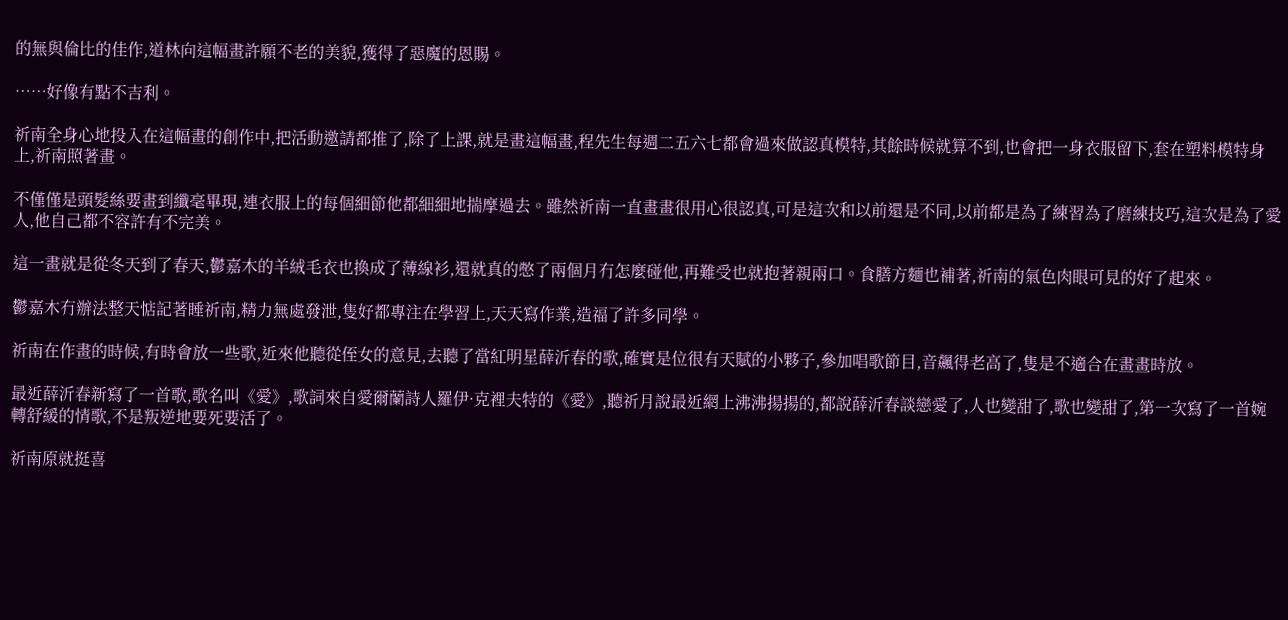的無與倫比的佳作,道林向這幅畫許願不老的美貌,獲得了惡魔的恩賜。

……好像有點不吉利。

祈南全身心地投入在這幅畫的創作中,把活動邀請都推了,除了上課,就是畫這幅畫,程先生每週二五六七都會過來做認真模特,其餘時候就算不到,也會把一身衣服留下,套在塑料模特身上,祈南照著畫。

不僅僅是頭髮絲要畫到纖毫畢現,連衣服上的每個細節他都細細地揣摩過去。雖然祈南一直畫畫很用心很認真,可是這次和以前還是不同,以前都是為了練習為了磨練技巧,這次是為了愛人,他自己都不容許有不完美。

這一畫就是從冬天到了春天,鬱嘉木的羊絨毛衣也換成了薄線衫,還就真的憋了兩個月冇怎麼碰他,再難受也就抱著親兩口。食膳方麵也補著,祈南的氣色肉眼可見的好了起來。

鬱嘉木冇辦法整天惦記著睡祈南,精力無處發泄,隻好都專注在學習上,天天寫作業,造福了許多同學。

祈南在作畫的時候,有時會放一些歌,近來他聽從侄女的意見,去聽了當紅明星薛沂春的歌,確實是位很有天賦的小夥子,參加唱歌節目,音飆得老高了,隻是不適合在畫畫時放。

最近薛沂春新寫了一首歌,歌名叫《愛》,歌詞來自愛爾蘭詩人羅伊·克裡夫特的《愛》,聽祈月說最近網上沸沸揚揚的,都說薛沂春談戀愛了,人也變甜了,歌也變甜了,第一次寫了一首婉轉舒緩的情歌,不是叛逆地要死要活了。

祈南原就挺喜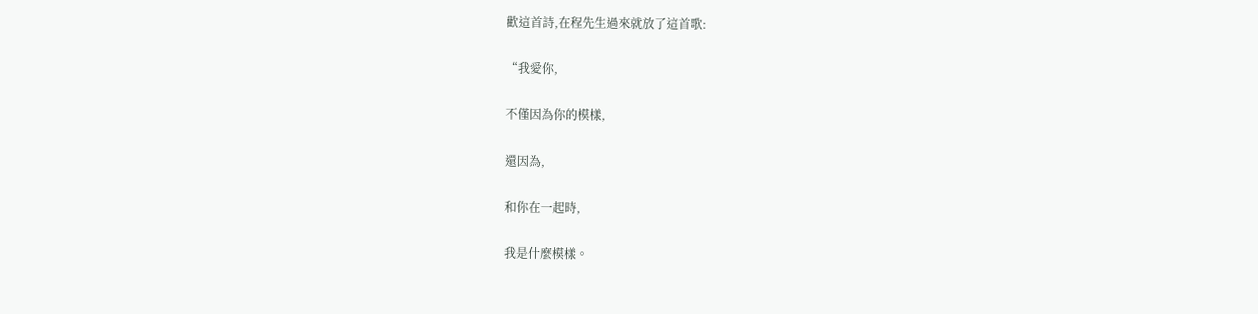歡這首詩,在程先生過來就放了這首歌:

“我愛你,

不僅因為你的模樣,

還因為,

和你在一起時,

我是什麼模樣。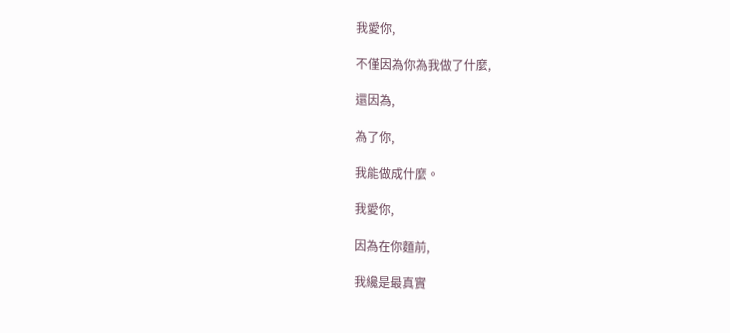我愛你,

不僅因為你為我做了什麼,

還因為,

為了你,

我能做成什麼。

我愛你,

因為在你麵前,

我纔是最真實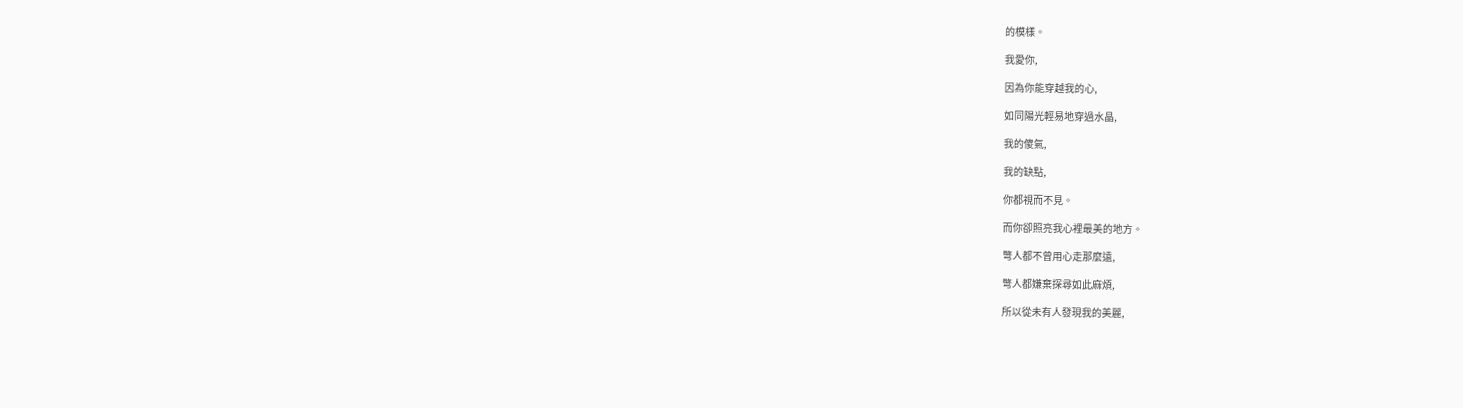的模樣。

我愛你,

因為你能穿越我的心,

如同陽光輕易地穿過水晶,

我的傻氣,

我的缺點,

你都視而不見。

而你卻照亮我心裡最美的地方。

彆人都不曾用心走那麼遠,

彆人都嫌棄探尋如此麻煩,

所以從未有人發現我的美麗,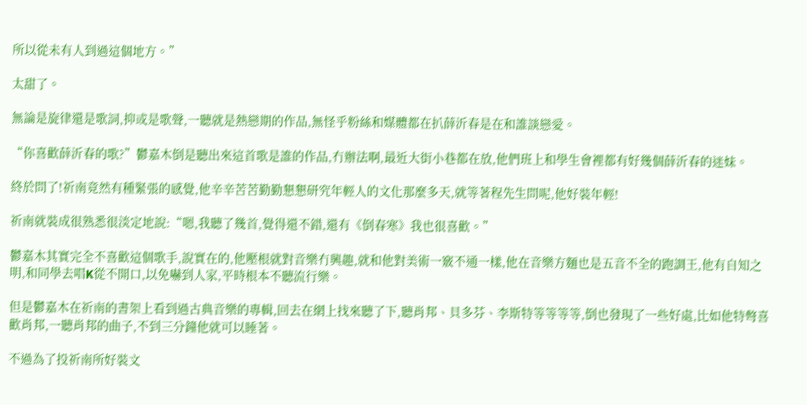所以從未有人到過這個地方。”

太甜了。

無論是旋律還是歌詞,抑或是歌聲,一聽就是熱戀期的作品,無怪乎粉絲和媒體都在扒薛沂春是在和誰談戀愛。

“你喜歡薛沂春的歌?”鬱嘉木倒是聽出來這首歌是誰的作品,冇辦法啊,最近大街小巷都在放,他們班上和學生會裡都有好幾個薛沂春的迷妹。

終於問了!祈南竟然有種緊張的感覺,他辛辛苦苦勤勤懇懇研究年輕人的文化那麼多天,就等著程先生問呢,他好裝年輕!

祈南就裝成很熟悉很淡定地說:“嗯,我聽了幾首,覺得還不錯,還有《倒春寒》我也很喜歡。”

鬱嘉木其實完全不喜歡這個歌手,說實在的,他壓根就對音樂冇興趣,就和他對美術一竅不通一樣,他在音樂方麵也是五音不全的跑調王,他有自知之明,和同學去唱K從不開口,以免嚇到人家,平時根本不聽流行樂。

但是鬱嘉木在祈南的書架上看到過古典音樂的專輯,回去在網上找來聽了下,聽肖邦、貝多芬、李斯特等等等等,倒也發現了一些好處,比如他特彆喜歡肖邦,一聽肖邦的曲子,不到三分鐘他就可以睡著。

不過為了投祈南所好裝文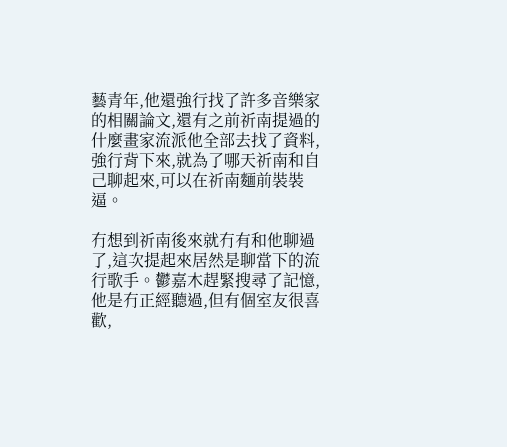藝青年,他還強行找了許多音樂家的相關論文,還有之前祈南提過的什麼畫家流派他全部去找了資料,強行背下來,就為了哪天祈南和自己聊起來,可以在祈南麵前裝裝逼。

冇想到祈南後來就冇有和他聊過了,這次提起來居然是聊當下的流行歌手。鬱嘉木趕緊搜尋了記憶,他是冇正經聽過,但有個室友很喜歡,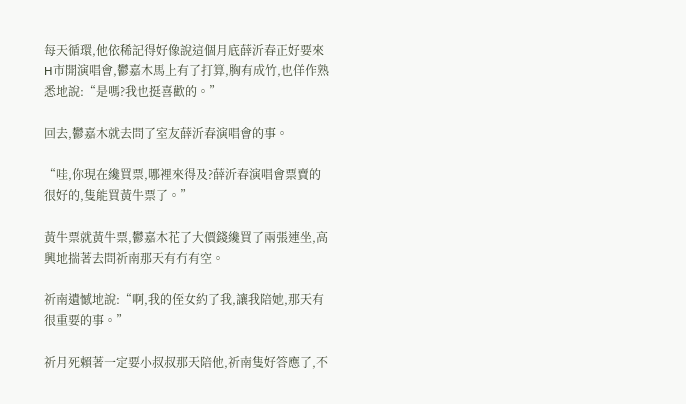每天循環,他依稀記得好像說這個月底薛沂春正好要來H市開演唱會,鬱嘉木馬上有了打算,胸有成竹,也佯作熟悉地說:“是嗎?我也挺喜歡的。”

回去,鬱嘉木就去問了室友薛沂春演唱會的事。

“哇,你現在纔買票,哪裡來得及?薛沂春演唱會票賣的很好的,隻能買黃牛票了。”

黃牛票就黃牛票,鬱嘉木花了大價錢纔買了兩張連坐,高興地揣著去問祈南那天有冇有空。

祈南遺憾地說:“啊,我的侄女約了我,讓我陪她,那天有很重要的事。”

祈月死賴著一定要小叔叔那天陪他,祈南隻好答應了,不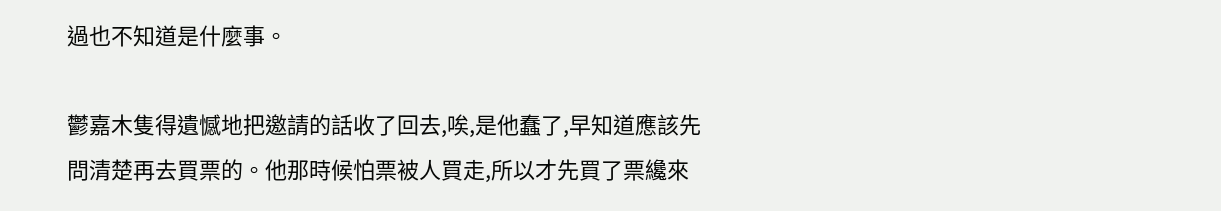過也不知道是什麼事。

鬱嘉木隻得遺憾地把邀請的話收了回去,唉,是他蠢了,早知道應該先問清楚再去買票的。他那時候怕票被人買走,所以才先買了票纔來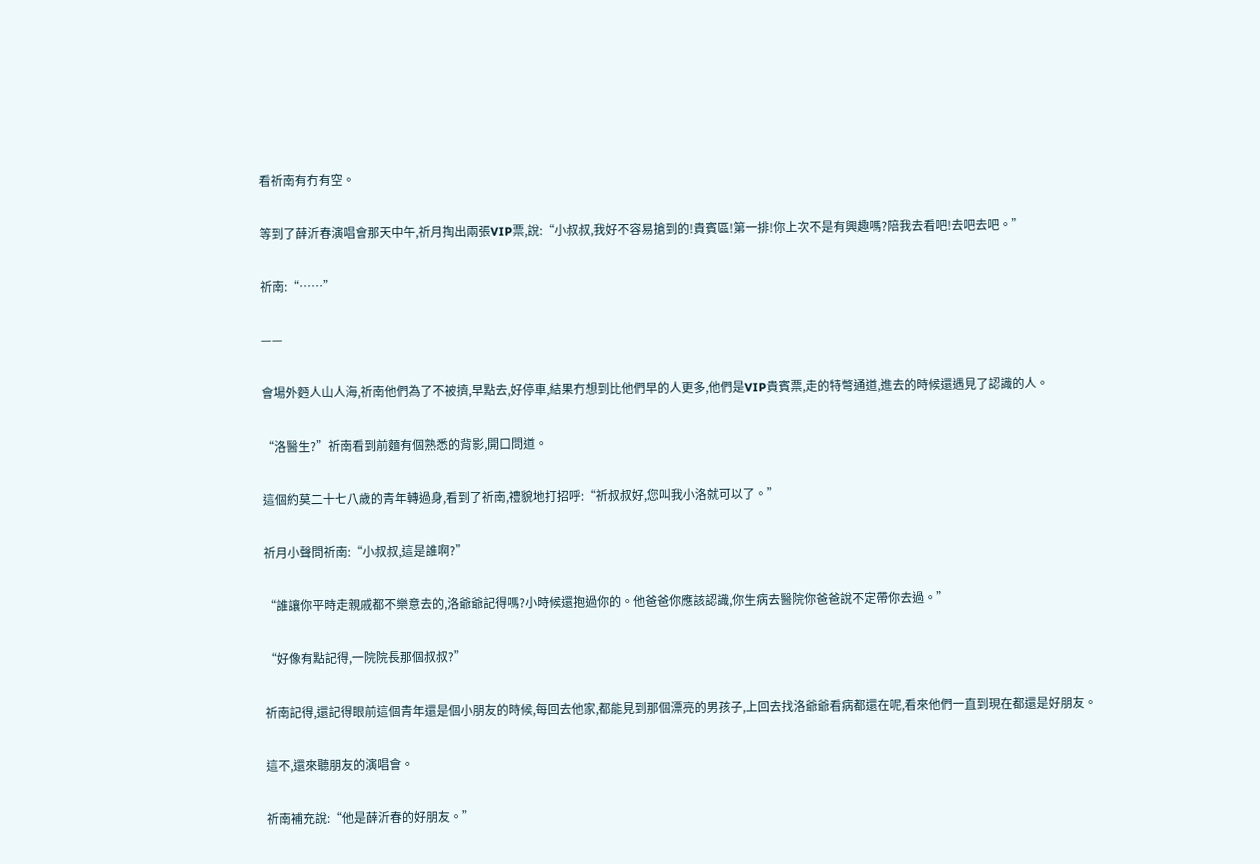看祈南有冇有空。

等到了薛沂春演唱會那天中午,祈月掏出兩張VIP票,說:“小叔叔,我好不容易搶到的!貴賓區!第一排!你上次不是有興趣嗎?陪我去看吧!去吧去吧。”

祈南:“……”

——

會場外麪人山人海,祈南他們為了不被擠,早點去,好停車,結果冇想到比他們早的人更多,他們是VIP貴賓票,走的特彆通道,進去的時候還遇見了認識的人。

“洛醫生?”祈南看到前麵有個熟悉的背影,開口問道。

這個約莫二十七八歲的青年轉過身,看到了祈南,禮貌地打招呼:“祈叔叔好,您叫我小洛就可以了。”

祈月小聲問祈南:“小叔叔,這是誰啊?”

“誰讓你平時走親戚都不樂意去的,洛爺爺記得嗎?小時候還抱過你的。他爸爸你應該認識,你生病去醫院你爸爸說不定帶你去過。”

“好像有點記得,一院院長那個叔叔?”

祈南記得,還記得眼前這個青年還是個小朋友的時候,每回去他家,都能見到那個漂亮的男孩子,上回去找洛爺爺看病都還在呢,看來他們一直到現在都還是好朋友。

這不,還來聽朋友的演唱會。

祈南補充說:“他是薛沂春的好朋友。”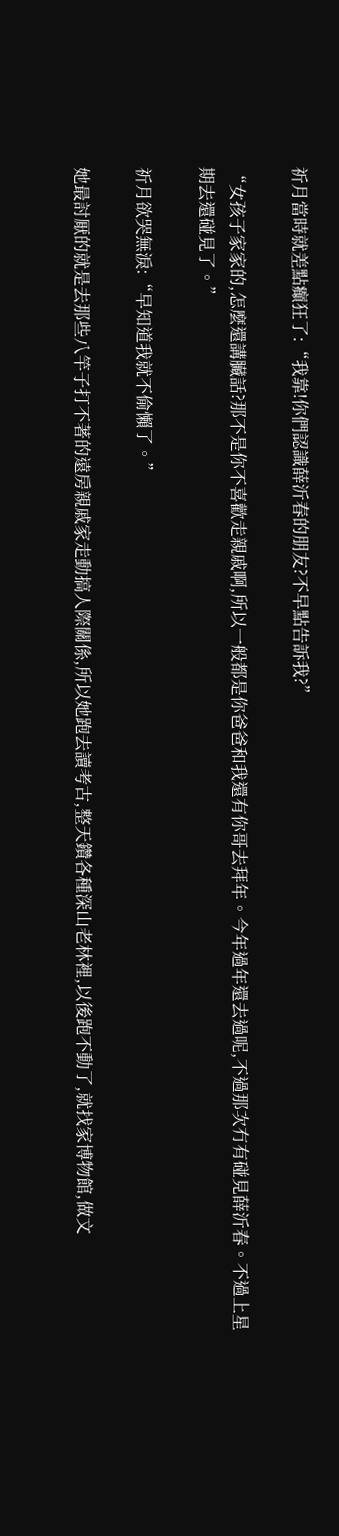祈月當時就差點癲狂了:“我靠!你們認識薛沂春的朋友?不早點告訴我?”

“女孩子家家的,怎麼還講臟話?那不是你不喜歡走親戚啊,所以一般都是你爸爸和我還有你哥去拜年。今年過年還去過呢,不過那次冇有碰見薛沂春。不過上星期去還碰見了。”

祈月欲哭無淚:“早知道我就不偷懶了。”

她最討厭的就是去那些八竿子打不著的遠房親戚家走動搞人際關係,所以她跑去讀考古,整天鑽各種深山老林裡,以後跑不動了,就找家博物館,做文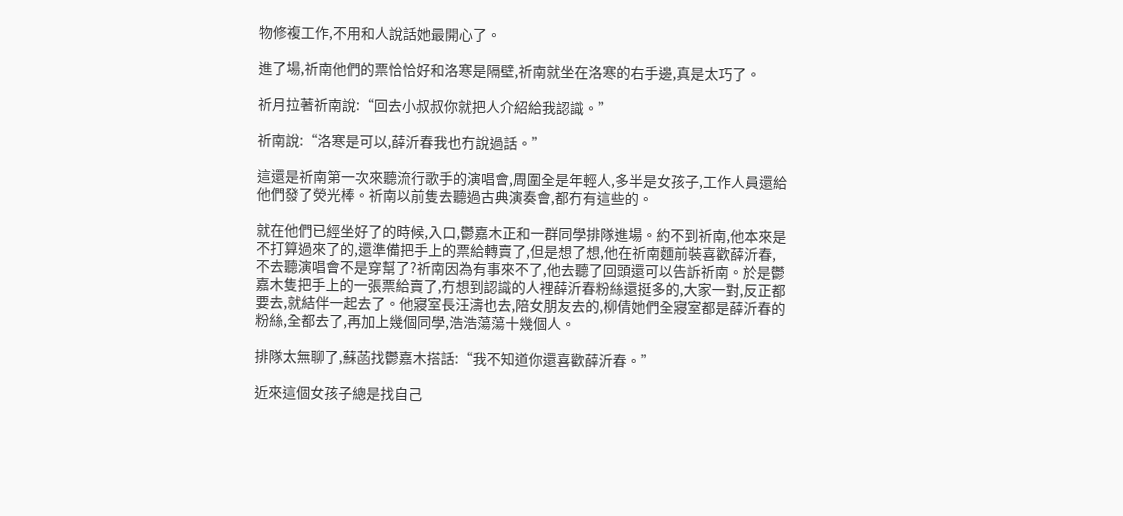物修複工作,不用和人說話她最開心了。

進了場,祈南他們的票恰恰好和洛寒是隔壁,祈南就坐在洛寒的右手邊,真是太巧了。

祈月拉著祈南說:“回去小叔叔你就把人介紹給我認識。”

祈南說:“洛寒是可以,薛沂春我也冇說過話。”

這還是祈南第一次來聽流行歌手的演唱會,周圍全是年輕人,多半是女孩子,工作人員還給他們發了熒光棒。祈南以前隻去聽過古典演奏會,都冇有這些的。

就在他們已經坐好了的時候,入口,鬱嘉木正和一群同學排隊進場。約不到祈南,他本來是不打算過來了的,還準備把手上的票給轉賣了,但是想了想,他在祈南麵前裝喜歡薛沂春,不去聽演唱會不是穿幫了?祈南因為有事來不了,他去聽了回頭還可以告訴祈南。於是鬱嘉木隻把手上的一張票給賣了,冇想到認識的人裡薛沂春粉絲還挺多的,大家一對,反正都要去,就結伴一起去了。他寢室長汪濤也去,陪女朋友去的,柳倩她們全寢室都是薛沂春的粉絲,全都去了,再加上幾個同學,浩浩蕩蕩十幾個人。

排隊太無聊了,蘇菡找鬱嘉木搭話:“我不知道你還喜歡薛沂春。”

近來這個女孩子總是找自己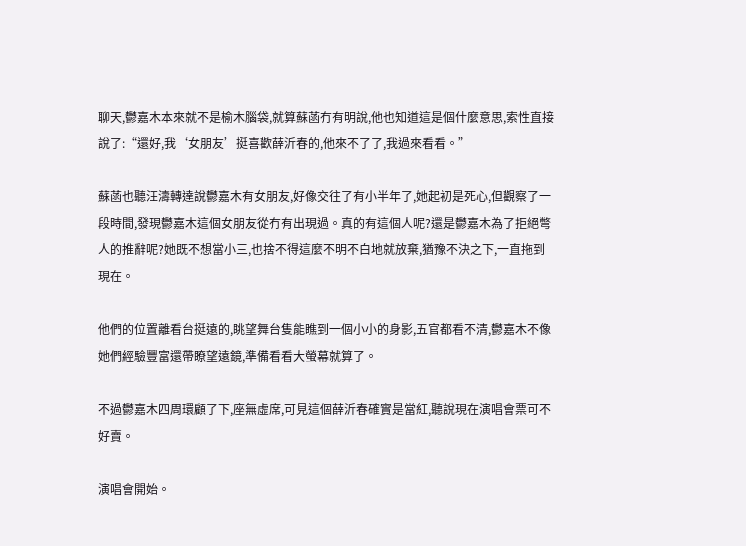聊天,鬱嘉木本來就不是榆木腦袋,就算蘇菡冇有明說,他也知道這是個什麼意思,索性直接說了:“還好,我‘女朋友’挺喜歡薛沂春的,他來不了了,我過來看看。”

蘇菡也聽汪濤轉達說鬱嘉木有女朋友,好像交往了有小半年了,她起初是死心,但觀察了一段時間,發現鬱嘉木這個女朋友從冇有出現過。真的有這個人呢?還是鬱嘉木為了拒絕彆人的推辭呢?她既不想當小三,也捨不得這麼不明不白地就放棄,猶豫不決之下,一直拖到現在。

他們的位置離看台挺遠的,眺望舞台隻能瞧到一個小小的身影,五官都看不清,鬱嘉木不像她們經驗豐富還帶瞭望遠鏡,準備看看大螢幕就算了。

不過鬱嘉木四周環顧了下,座無虛席,可見這個薛沂春確實是當紅,聽說現在演唱會票可不好賣。

演唱會開始。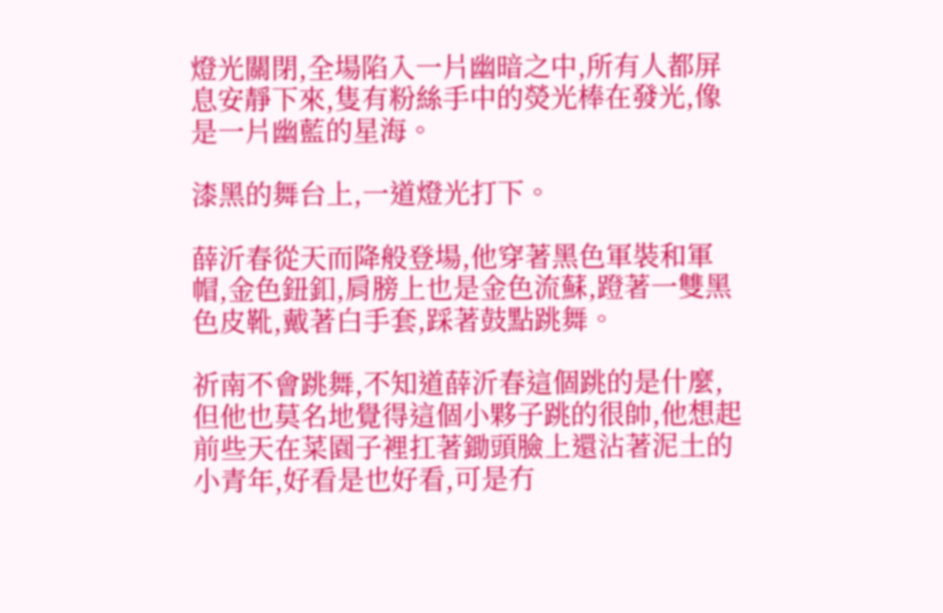燈光關閉,全場陷入一片幽暗之中,所有人都屏息安靜下來,隻有粉絲手中的熒光棒在發光,像是一片幽藍的星海。

漆黑的舞台上,一道燈光打下。

薛沂春從天而降般登場,他穿著黑色軍裝和軍帽,金色鈕釦,肩膀上也是金色流蘇,蹬著一雙黑色皮靴,戴著白手套,踩著鼓點跳舞。

祈南不會跳舞,不知道薛沂春這個跳的是什麼,但他也莫名地覺得這個小夥子跳的很帥,他想起前些天在菜園子裡扛著鋤頭臉上還沾著泥土的小青年,好看是也好看,可是冇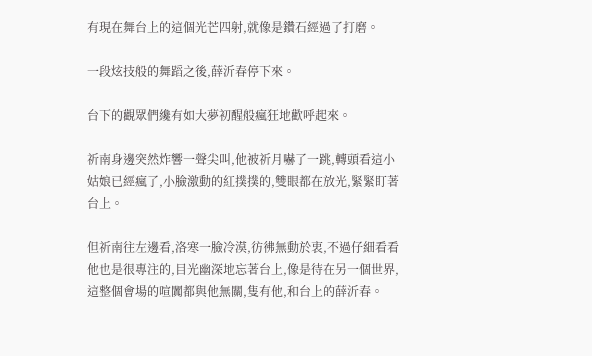有現在舞台上的這個光芒四射,就像是鑽石經過了打磨。

一段炫技般的舞蹈之後,薛沂春停下來。

台下的觀眾們纔有如大夢初醒般瘋狂地歡呼起來。

祈南身邊突然炸響一聲尖叫,他被祈月嚇了一跳,轉頭看這小姑娘已經瘋了,小臉激動的紅撲撲的,雙眼都在放光,緊緊盯著台上。

但祈南往左邊看,洛寒一臉冷漠,彷彿無動於衷,不過仔細看看他也是很專注的,目光幽深地忘著台上,像是待在另一個世界,這整個會場的喧闐都與他無關,隻有他,和台上的薛沂春。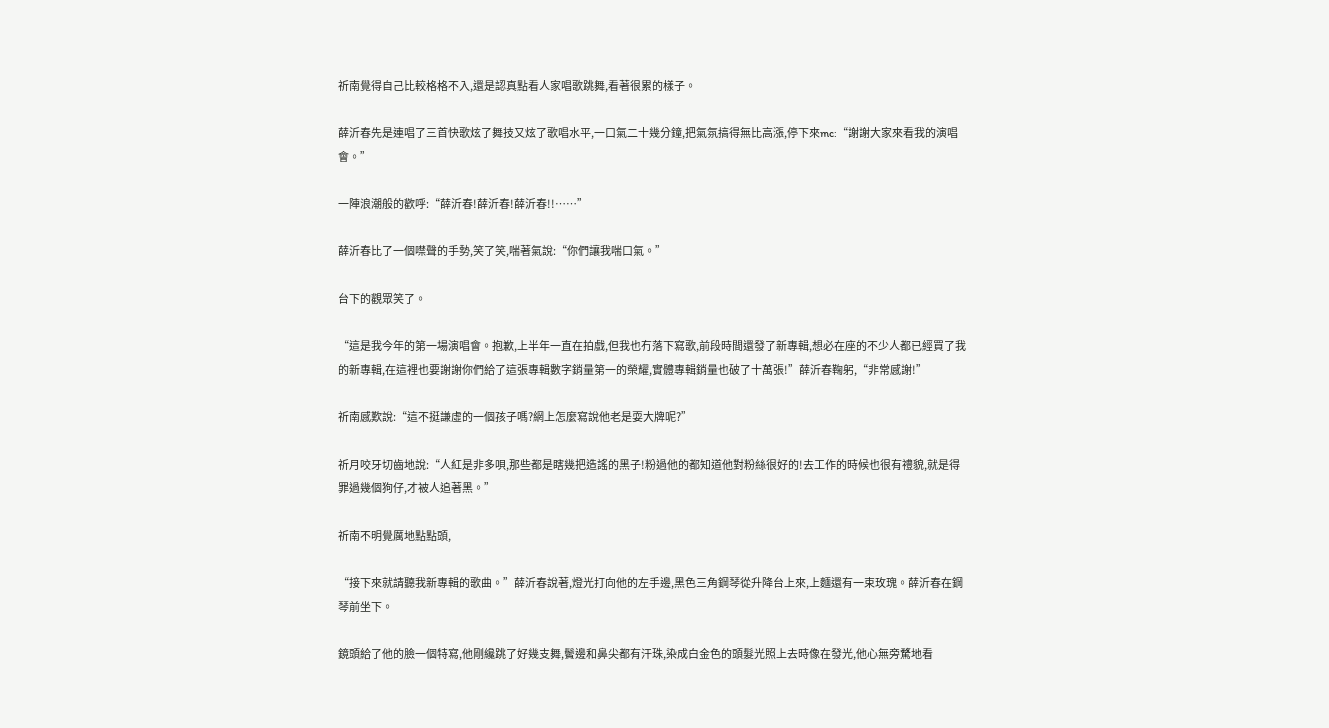祈南覺得自己比較格格不入,還是認真點看人家唱歌跳舞,看著很累的樣子。

薛沂春先是連唱了三首快歌炫了舞技又炫了歌唱水平,一口氣二十幾分鐘,把氣氛搞得無比高漲,停下來mc:“謝謝大家來看我的演唱會。”

一陣浪潮般的歡呼:“薛沂春!薛沂春!薛沂春!!……”

薛沂春比了一個噤聲的手勢,笑了笑,喘著氣說:“你們讓我喘口氣。”

台下的觀眾笑了。

“這是我今年的第一場演唱會。抱歉,上半年一直在拍戲,但我也冇落下寫歌,前段時間還發了新專輯,想必在座的不少人都已經買了我的新專輯,在這裡也要謝謝你們給了這張專輯數字銷量第一的榮耀,實體專輯銷量也破了十萬張!”薛沂春鞠躬,“非常感謝!”

祈南感歎說:“這不挺謙虛的一個孩子嗎?網上怎麼寫說他老是耍大牌呢?”

祈月咬牙切齒地說:“人紅是非多唄,那些都是瞎幾把造謠的黑子!粉過他的都知道他對粉絲很好的!去工作的時候也很有禮貌,就是得罪過幾個狗仔,才被人追著黑。”

祈南不明覺厲地點點頭,

“接下來就請聽我新專輯的歌曲。”薛沂春說著,燈光打向他的左手邊,黑色三角鋼琴從升降台上來,上麵還有一束玫瑰。薛沂春在鋼琴前坐下。

鏡頭給了他的臉一個特寫,他剛纔跳了好幾支舞,鬢邊和鼻尖都有汗珠,染成白金色的頭髮光照上去時像在發光,他心無旁騖地看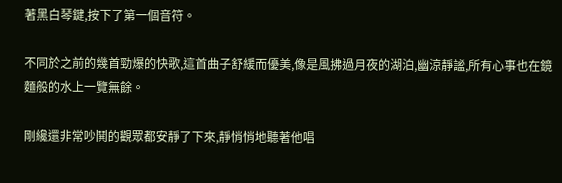著黑白琴鍵,按下了第一個音符。

不同於之前的幾首勁爆的快歌,這首曲子舒緩而優美,像是風拂過月夜的湖泊,幽涼靜謐,所有心事也在鏡麵般的水上一覽無餘。

剛纔還非常吵鬨的觀眾都安靜了下來,靜悄悄地聽著他唱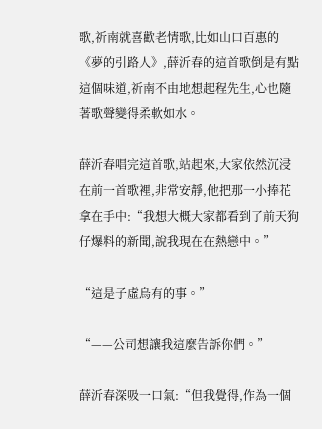歌,祈南就喜歡老情歌,比如山口百惠的《夢的引路人》,薛沂春的這首歌倒是有點這個味道,祈南不由地想起程先生,心也隨著歌聲變得柔軟如水。

薛沂春唱完這首歌,站起來,大家依然沉浸在前一首歌裡,非常安靜,他把那一小捧花拿在手中:“我想大概大家都看到了前天狗仔爆料的新聞,說我現在在熱戀中。”

“這是子虛烏有的事。”

“——公司想讓我這麼告訴你們。”

薛沂春深吸一口氣:“但我覺得,作為一個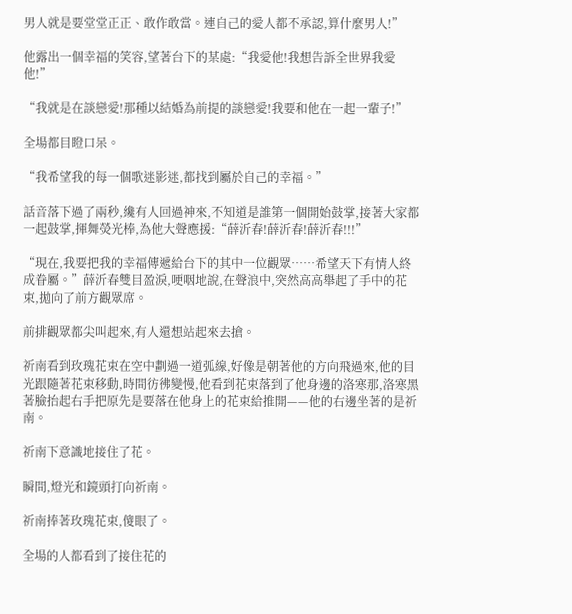男人就是要堂堂正正、敢作敢當。連自己的愛人都不承認,算什麼男人!”

他露出一個幸福的笑容,望著台下的某處:“我愛他!我想告訴全世界我愛他!”

“我就是在談戀愛!那種以結婚為前提的談戀愛!我要和他在一起一輩子!”

全場都目瞪口呆。

“我希望我的每一個歌迷影迷,都找到屬於自己的幸福。”

話音落下過了兩秒,纔有人回過神來,不知道是誰第一個開始鼓掌,接著大家都一起鼓掌,揮舞熒光棒,為他大聲應援:“薛沂春!薛沂春!薛沂春!!!”

“現在,我要把我的幸福傳遞給台下的其中一位觀眾……希望天下有情人終成眷屬。”薛沂春雙目盈淚,哽咽地說,在聲浪中,突然高高舉起了手中的花束,拋向了前方觀眾席。

前排觀眾都尖叫起來,有人還想站起來去搶。

祈南看到玫瑰花束在空中劃過一道弧線,好像是朝著他的方向飛過來,他的目光跟隨著花束移動,時間彷彿變慢,他看到花束落到了他身邊的洛寒那,洛寒黑著臉抬起右手把原先是要落在他身上的花束給推開——他的右邊坐著的是祈南。

祈南下意識地接住了花。

瞬間,燈光和鏡頭打向祈南。

祈南捧著玫瑰花束,傻眼了。

全場的人都看到了接住花的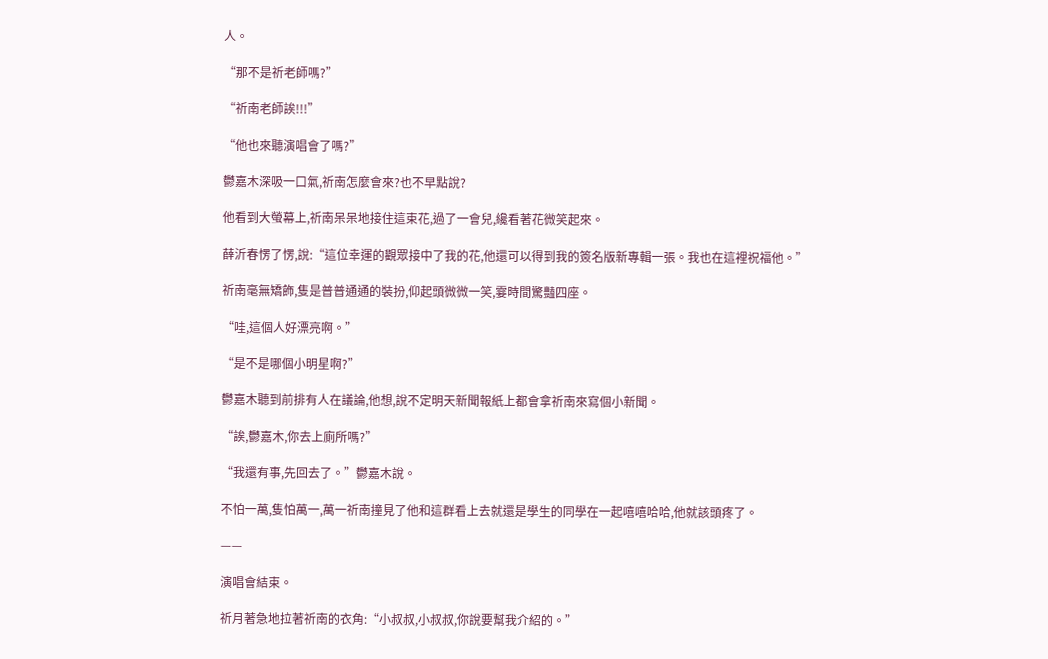人。

“那不是祈老師嗎?”

“祈南老師誒!!!”

“他也來聽演唱會了嗎?”

鬱嘉木深吸一口氣,祈南怎麼會來?也不早點說?

他看到大螢幕上,祈南呆呆地接住這束花,過了一會兒,纔看著花微笑起來。

薛沂春愣了愣,說:“這位幸運的觀眾接中了我的花,他還可以得到我的簽名版新專輯一張。我也在這裡祝福他。”

祈南毫無矯飾,隻是普普通通的裝扮,仰起頭微微一笑,霎時間驚豔四座。

“哇,這個人好漂亮啊。”

“是不是哪個小明星啊?”

鬱嘉木聽到前排有人在議論,他想,說不定明天新聞報紙上都會拿祈南來寫個小新聞。

“誒,鬱嘉木,你去上廁所嗎?”

“我還有事,先回去了。”鬱嘉木說。

不怕一萬,隻怕萬一,萬一祈南撞見了他和這群看上去就還是學生的同學在一起嘻嘻哈哈,他就該頭疼了。

——

演唱會結束。

祈月著急地拉著祈南的衣角:“小叔叔,小叔叔,你說要幫我介紹的。”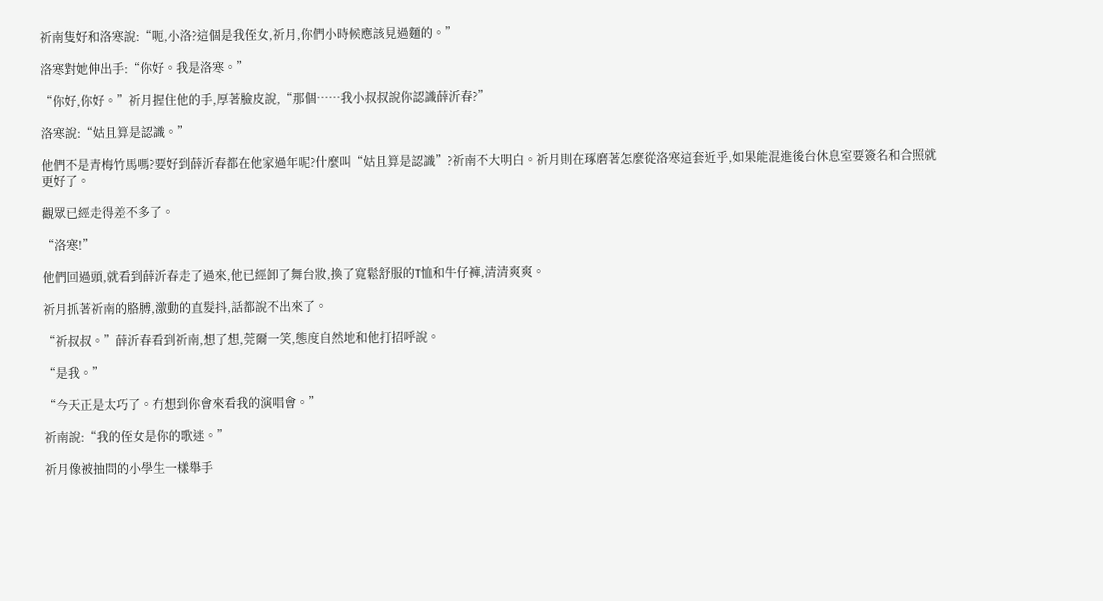祈南隻好和洛寒說:“呃,小洛?這個是我侄女,祈月,你們小時候應該見過麵的。”

洛寒對她伸出手:“你好。我是洛寒。”

“你好,你好。”祈月握住他的手,厚著臉皮說,“那個……我小叔叔說你認識薛沂春?”

洛寒說:“姑且算是認識。”

他們不是青梅竹馬嗎?要好到薛沂春都在他家過年呢?什麼叫“姑且算是認識”?祈南不大明白。祈月則在琢磨著怎麼從洛寒這套近乎,如果能混進後台休息室要簽名和合照就更好了。

觀眾已經走得差不多了。

“洛寒!”

他們回過頭,就看到薛沂春走了過來,他已經卸了舞台妝,換了寬鬆舒服的T恤和牛仔褲,清清爽爽。

祈月抓著祈南的胳膊,激動的直髮抖,話都說不出來了。

“祈叔叔。”薛沂春看到祈南,想了想,莞爾一笑,態度自然地和他打招呼說。

“是我。”

“今天正是太巧了。冇想到你會來看我的演唱會。”

祈南說:“我的侄女是你的歌迷。”

祈月像被抽問的小學生一樣舉手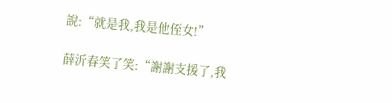說:“就是我,我是他侄女!”

薛沂春笑了笑:“謝謝支援了,我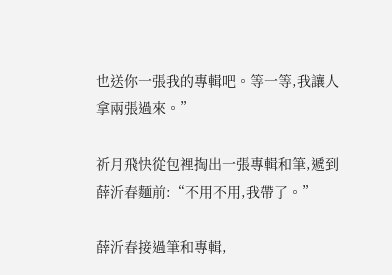也送你一張我的專輯吧。等一等,我讓人拿兩張過來。”

祈月飛快從包裡掏出一張專輯和筆,遞到薛沂春麵前:“不用不用,我帶了。”

薛沂春接過筆和專輯,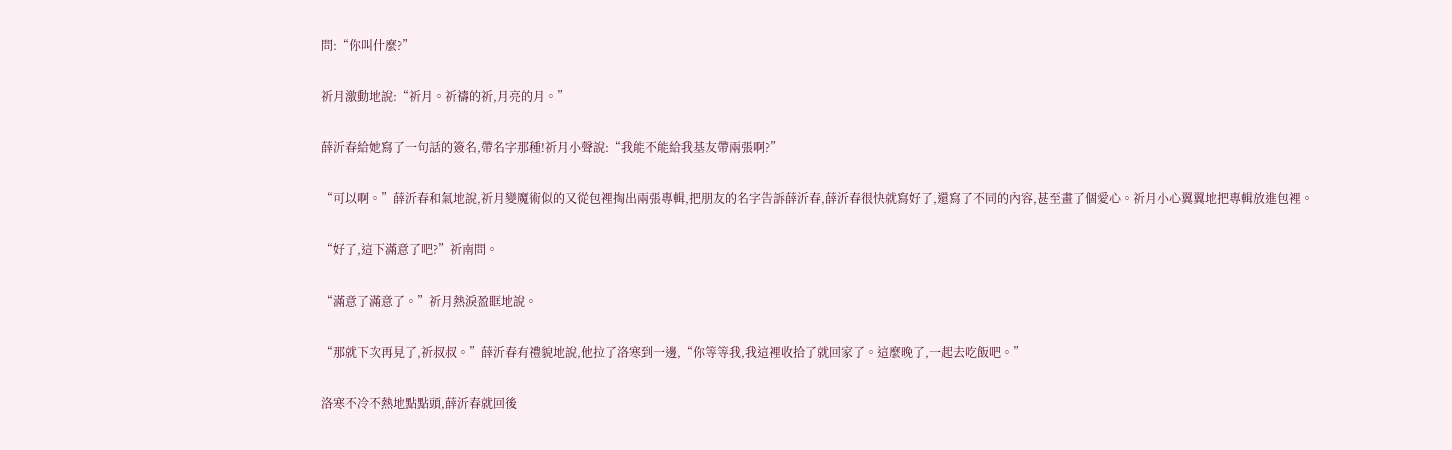問:“你叫什麼?”

祈月激動地說:“祈月。祈禱的祈,月亮的月。”

薛沂春給她寫了一句話的簽名,帶名字那種!祈月小聲說:“我能不能給我基友帶兩張啊?”

“可以啊。”薛沂春和氣地說,祈月變魔術似的又從包裡掏出兩張專輯,把朋友的名字告訴薛沂春,薛沂春很快就寫好了,還寫了不同的內容,甚至畫了個愛心。祈月小心翼翼地把專輯放進包裡。

“好了,這下滿意了吧?”祈南問。

“滿意了滿意了。”祈月熱淚盈眶地說。

“那就下次再見了,祈叔叔。”薛沂春有禮貌地說,他拉了洛寒到一邊,“你等等我,我這裡收拾了就回家了。這麼晚了,一起去吃飯吧。”

洛寒不冷不熱地點點頭,薛沂春就回後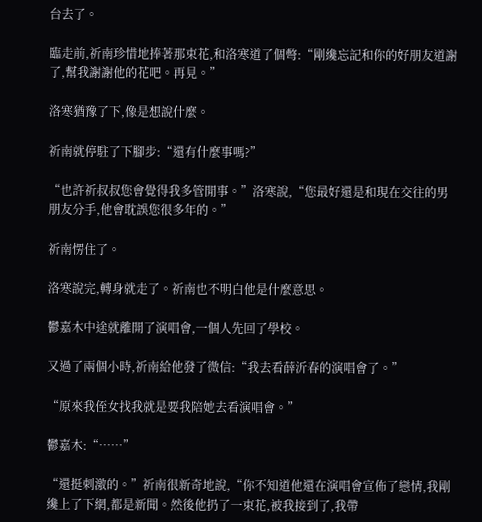台去了。

臨走前,祈南珍惜地捧著那束花,和洛寒道了個彆:“剛纔忘記和你的好朋友道謝了,幫我謝謝他的花吧。再見。”

洛寒猶豫了下,像是想說什麼。

祈南就停駐了下腳步:“還有什麼事嗎?”

“也許祈叔叔您會覺得我多管閒事。”洛寒說,“您最好還是和現在交往的男朋友分手,他會耽誤您很多年的。”

祈南愣住了。

洛寒說完,轉身就走了。祈南也不明白他是什麼意思。

鬱嘉木中途就離開了演唱會,一個人先回了學校。

又過了兩個小時,祈南給他發了微信:“我去看薛沂春的演唱會了。”

“原來我侄女找我就是要我陪她去看演唱會。”

鬱嘉木:“……”

“還挺刺激的。”祈南很新奇地說,“你不知道他還在演唱會宣佈了戀情,我剛纔上了下網,都是新聞。然後他扔了一束花,被我接到了,我帶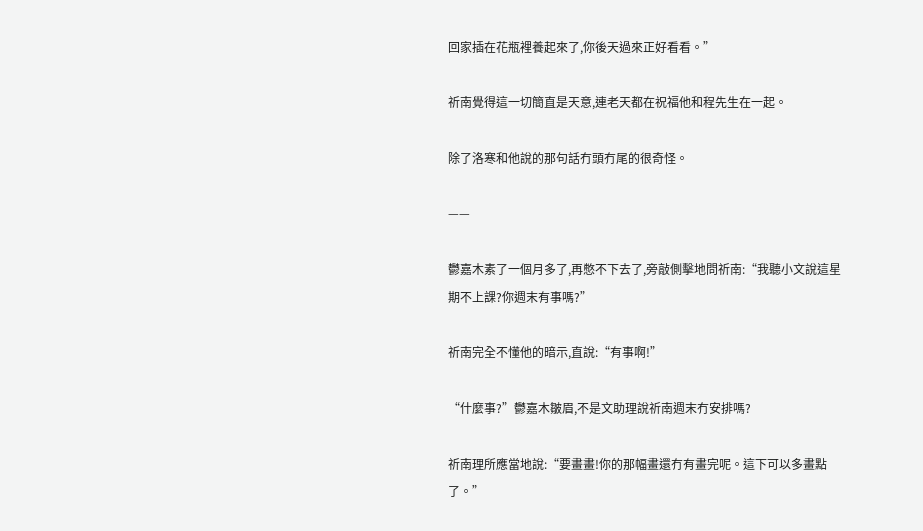回家插在花瓶裡養起來了,你後天過來正好看看。”

祈南覺得這一切簡直是天意,連老天都在祝福他和程先生在一起。

除了洛寒和他說的那句話冇頭冇尾的很奇怪。

——

鬱嘉木素了一個月多了,再憋不下去了,旁敲側擊地問祈南:“我聽小文說這星期不上課?你週末有事嗎?”

祈南完全不懂他的暗示,直說:“有事啊!”

“什麼事?”鬱嘉木皺眉,不是文助理說祈南週末冇安排嗎?

祈南理所應當地說:“要畫畫!你的那幅畫還冇有畫完呢。這下可以多畫點了。”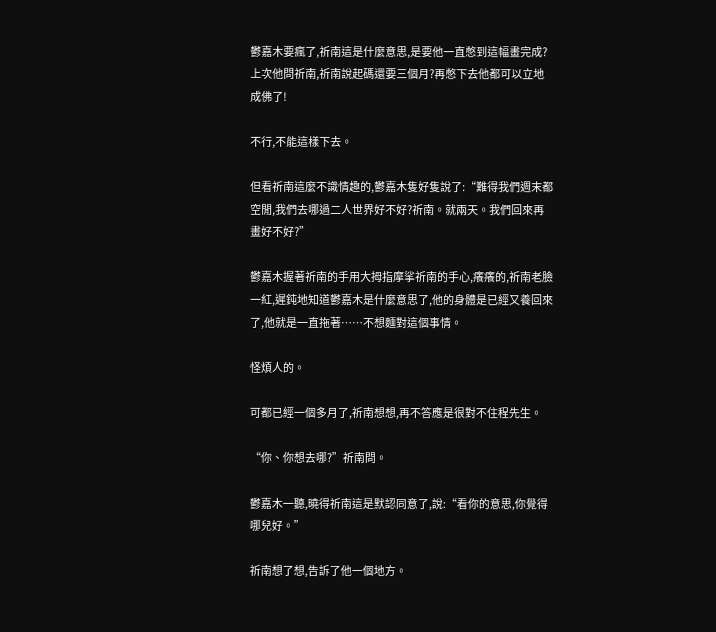鬱嘉木要瘋了,祈南這是什麼意思,是要他一直憋到這幅畫完成?上次他問祈南,祈南說起碼還要三個月?再憋下去他都可以立地成佛了!

不行,不能這樣下去。

但看祈南這麼不識情趣的,鬱嘉木隻好隻說了:“難得我們週末都空閒,我們去哪過二人世界好不好?祈南。就兩天。我們回來再畫好不好?”

鬱嘉木握著祈南的手用大拇指摩挲祈南的手心,癢癢的,祈南老臉一紅,遲鈍地知道鬱嘉木是什麼意思了,他的身體是已經又養回來了,他就是一直拖著……不想麵對這個事情。

怪煩人的。

可都已經一個多月了,祈南想想,再不答應是很對不住程先生。

“你、你想去哪?”祈南問。

鬱嘉木一聽,曉得祈南這是默認同意了,說:“看你的意思,你覺得哪兒好。”

祈南想了想,告訴了他一個地方。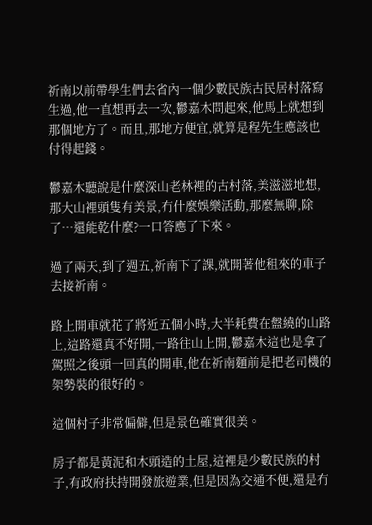祈南以前帶學生們去省內一個少數民族古民居村落寫生過,他一直想再去一次,鬱嘉木問起來,他馬上就想到那個地方了。而且,那地方便宜,就算是程先生應該也付得起錢。

鬱嘉木聽說是什麼深山老林裡的古村落,美滋滋地想,那大山裡頭隻有美景,冇什麼娛樂活動,那麼無聊,除了…還能乾什麼?一口答應了下來。

過了兩天,到了週五,祈南下了課,就開著他租來的車子去接祈南。

路上開車就花了將近五個小時,大半耗費在盤繞的山路上,這路還真不好開,一路往山上開,鬱嘉木這也是拿了駕照之後頭一回真的開車,他在祈南麵前是把老司機的架勢裝的很好的。

這個村子非常偏僻,但是景色確實很美。

房子都是黃泥和木頭造的土屋,這裡是少數民族的村子,有政府扶持開發旅遊業,但是因為交通不便,還是冇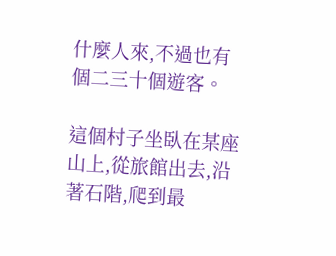什麼人來,不過也有個二三十個遊客。

這個村子坐臥在某座山上,從旅館出去,沿著石階,爬到最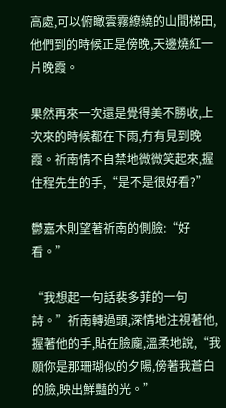高處,可以俯瞰雲霧繚繞的山間梯田,他們到的時候正是傍晚,天邊燒紅一片晚霞。

果然再來一次還是覺得美不勝收,上次來的時候都在下雨,冇有見到晚霞。祈南情不自禁地微微笑起來,握住程先生的手,“是不是很好看?”

鬱嘉木則望著祈南的側臉:“好看。”

“我想起一句話裴多菲的一句詩。”祈南轉過頭,深情地注視著他,握著他的手,貼在臉龐,溫柔地說,“我願你是那珊瑚似的夕陽,傍著我蒼白的臉,映出鮮豔的光。”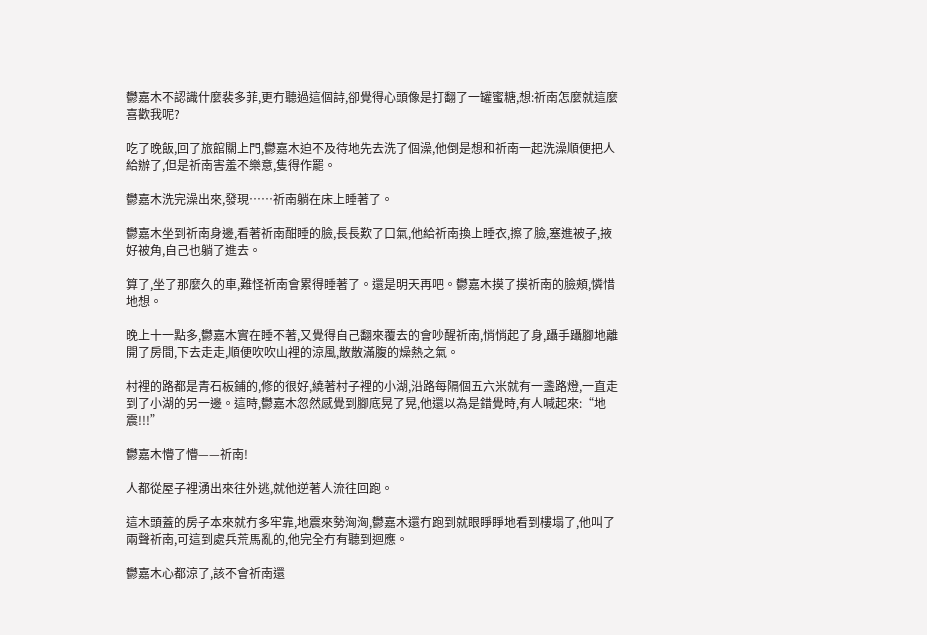鬱嘉木不認識什麼裴多菲,更冇聽過這個詩,卻覺得心頭像是打翻了一罐蜜糖,想:祈南怎麼就這麼喜歡我呢?

吃了晚飯,回了旅館關上門,鬱嘉木迫不及待地先去洗了個澡,他倒是想和祈南一起洗澡順便把人給辦了,但是祈南害羞不樂意,隻得作罷。

鬱嘉木洗完澡出來,發現……祈南躺在床上睡著了。

鬱嘉木坐到祈南身邊,看著祈南酣睡的臉,長長歎了口氣,他給祈南換上睡衣,擦了臉,塞進被子,掖好被角,自己也躺了進去。

算了,坐了那麼久的車,難怪祈南會累得睡著了。還是明天再吧。鬱嘉木摸了摸祈南的臉頰,憐惜地想。

晚上十一點多,鬱嘉木實在睡不著,又覺得自己翻來覆去的會吵醒祈南,悄悄起了身,躡手躡腳地離開了房間,下去走走,順便吹吹山裡的涼風,散散滿腹的燥熱之氣。

村裡的路都是青石板鋪的,修的很好,繞著村子裡的小湖,沿路每隔個五六米就有一盞路燈,一直走到了小湖的另一邊。這時,鬱嘉木忽然感覺到腳底晃了晃,他還以為是錯覺時,有人喊起來:“地震!!!”

鬱嘉木懵了懵——祈南!

人都從屋子裡湧出來往外逃,就他逆著人流往回跑。

這木頭蓋的房子本來就冇多牢靠,地震來勢洶洶,鬱嘉木還冇跑到就眼睜睜地看到樓塌了,他叫了兩聲祈南,可這到處兵荒馬亂的,他完全冇有聽到迴應。

鬱嘉木心都涼了,該不會祈南還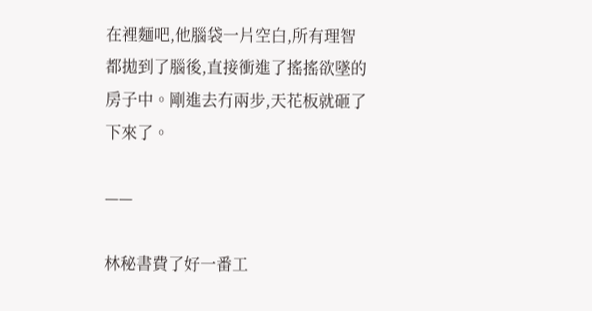在裡麵吧,他腦袋一片空白,所有理智都拋到了腦後,直接衝進了搖搖欲墜的房子中。剛進去冇兩步,天花板就砸了下來了。

——

林秘書費了好一番工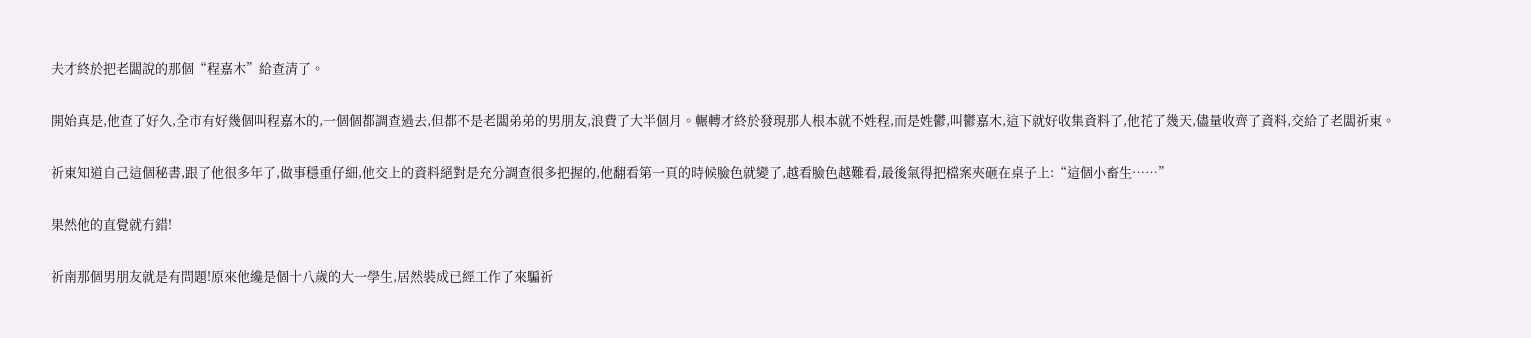夫才終於把老闆說的那個“程嘉木”給查清了。

開始真是,他查了好久,全市有好幾個叫程嘉木的,一個個都調查過去,但都不是老闆弟弟的男朋友,浪費了大半個月。輾轉才終於發現那人根本就不姓程,而是姓鬱,叫鬱嘉木,這下就好收集資料了,他花了幾天,儘量收齊了資料,交給了老闆祈東。

祈東知道自己這個秘書,跟了他很多年了,做事穩重仔細,他交上的資料絕對是充分調查很多把握的,他翻看第一頁的時候臉色就變了,越看臉色越難看,最後氣得把檔案夾砸在桌子上:“這個小畜生……”

果然他的直覺就冇錯!

祈南那個男朋友就是有問題!原來他纔是個十八歲的大一學生,居然裝成已經工作了來騙祈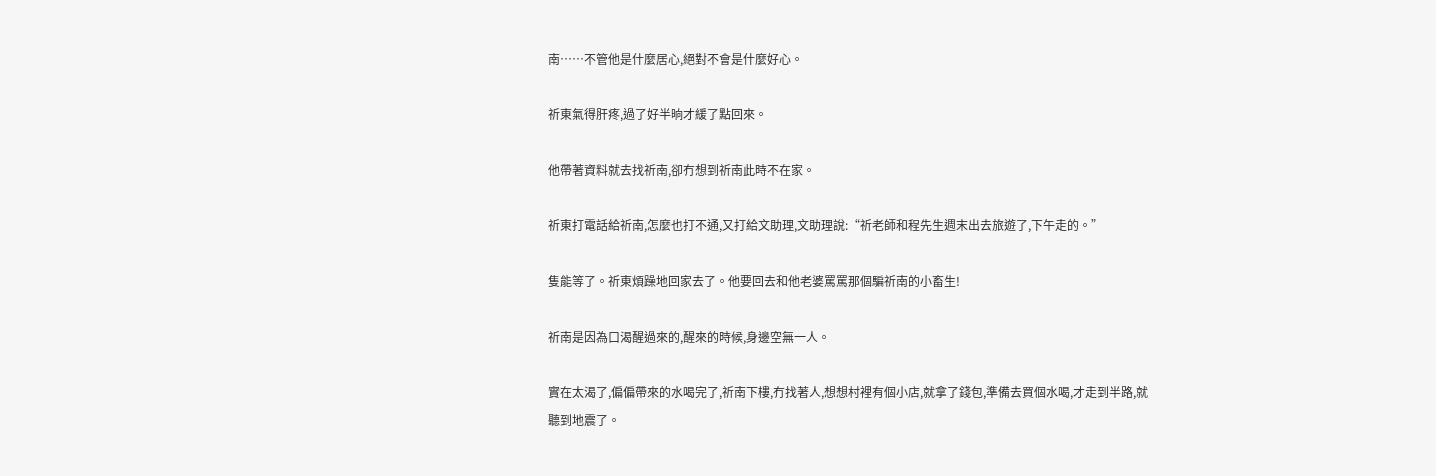南……不管他是什麼居心,絕對不會是什麼好心。

祈東氣得肝疼,過了好半晌才緩了點回來。

他帶著資料就去找祈南,卻冇想到祈南此時不在家。

祈東打電話給祈南,怎麼也打不通,又打給文助理,文助理說:“祈老師和程先生週末出去旅遊了,下午走的。”

隻能等了。祈東煩躁地回家去了。他要回去和他老婆罵罵那個騙祈南的小畜生!

祈南是因為口渴醒過來的,醒來的時候,身邊空無一人。

實在太渴了,偏偏帶來的水喝完了,祈南下樓,冇找著人,想想村裡有個小店,就拿了錢包,準備去買個水喝,才走到半路,就聽到地震了。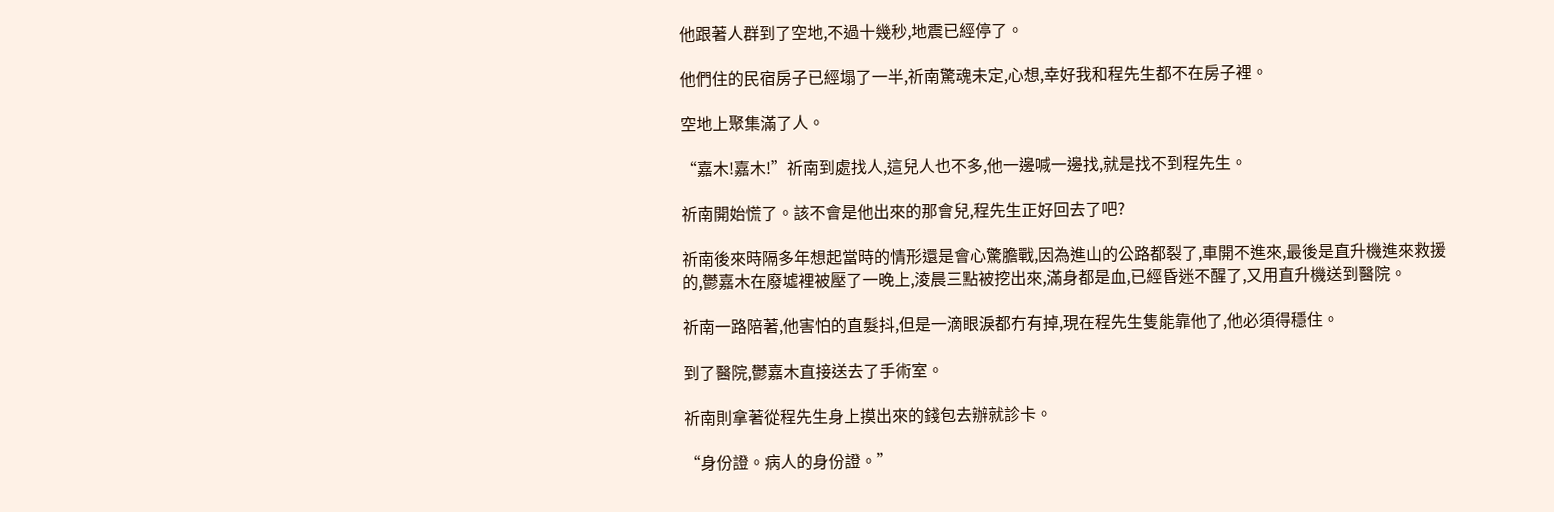他跟著人群到了空地,不過十幾秒,地震已經停了。

他們住的民宿房子已經塌了一半,祈南驚魂未定,心想,幸好我和程先生都不在房子裡。

空地上聚集滿了人。

“嘉木!嘉木!”祈南到處找人,這兒人也不多,他一邊喊一邊找,就是找不到程先生。

祈南開始慌了。該不會是他出來的那會兒,程先生正好回去了吧?

祈南後來時隔多年想起當時的情形還是會心驚膽戰,因為進山的公路都裂了,車開不進來,最後是直升機進來救援的,鬱嘉木在廢墟裡被壓了一晚上,淩晨三點被挖出來,滿身都是血,已經昏迷不醒了,又用直升機送到醫院。

祈南一路陪著,他害怕的直髮抖,但是一滴眼淚都冇有掉,現在程先生隻能靠他了,他必須得穩住。

到了醫院,鬱嘉木直接送去了手術室。

祈南則拿著從程先生身上摸出來的錢包去辦就診卡。

“身份證。病人的身份證。”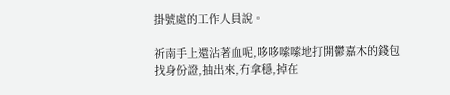掛號處的工作人員說。

祈南手上還沾著血呢,哆哆嗦嗦地打開鬱嘉木的錢包找身份證,抽出來,冇拿穩,掉在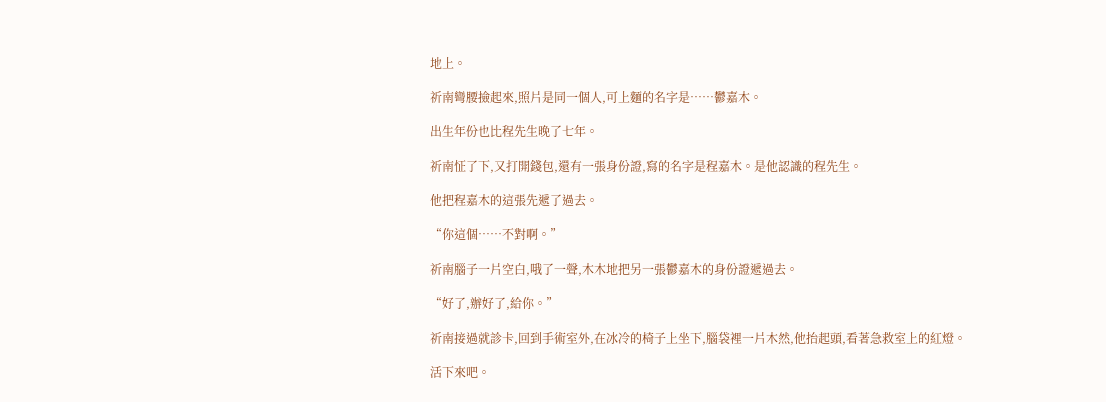地上。

祈南彎腰撿起來,照片是同一個人,可上麵的名字是……鬱嘉木。

出生年份也比程先生晚了七年。

祈南怔了下,又打開錢包,還有一張身份證,寫的名字是程嘉木。是他認識的程先生。

他把程嘉木的這張先遞了過去。

“你這個……不對啊。”

祈南腦子一片空白,哦了一聲,木木地把另一張鬱嘉木的身份證遞過去。

“好了,辦好了,給你。”

祈南接過就診卡,回到手術室外,在冰冷的椅子上坐下,腦袋裡一片木然,他抬起頭,看著急救室上的紅燈。

活下來吧。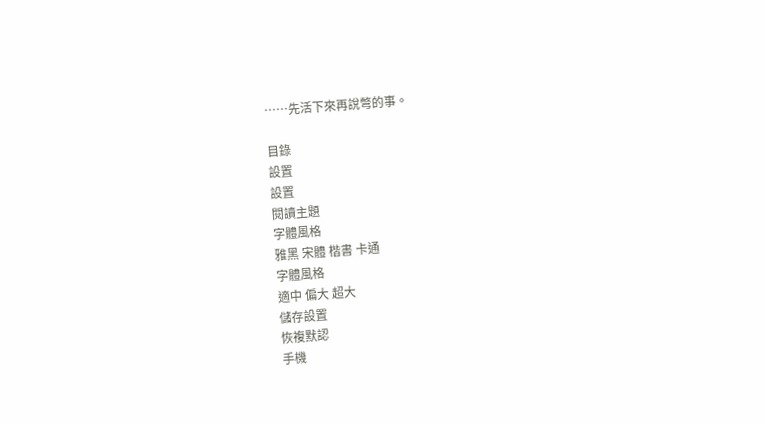……先活下來再說彆的事。

目錄
設置
設置
閱讀主題
字體風格
雅黑 宋體 楷書 卡通
字體風格
適中 偏大 超大
儲存設置
恢複默認
手機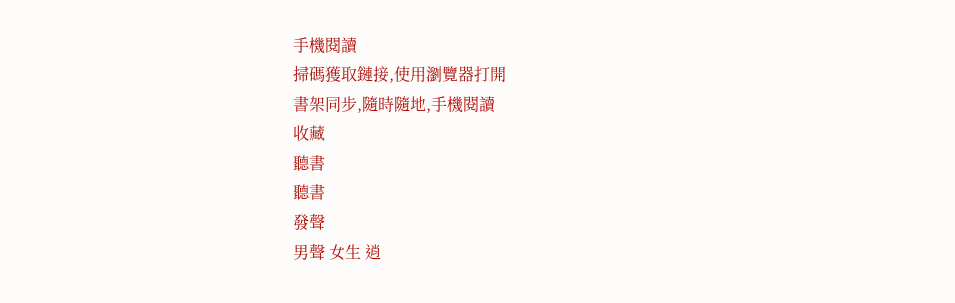手機閱讀
掃碼獲取鏈接,使用瀏覽器打開
書架同步,隨時隨地,手機閱讀
收藏
聽書
聽書
發聲
男聲 女生 逍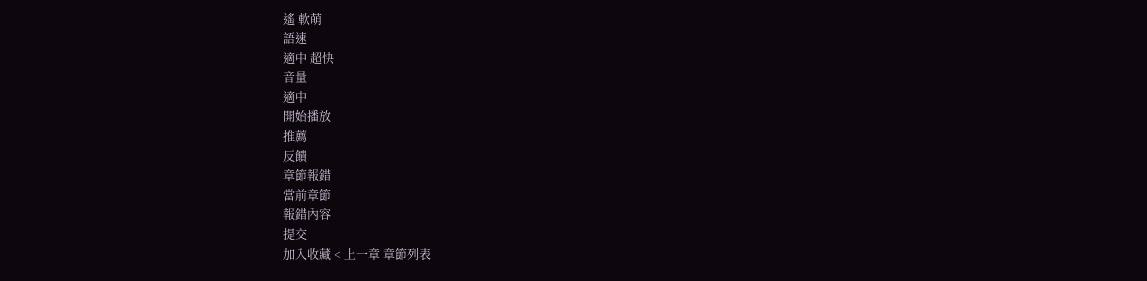遙 軟萌
語速
適中 超快
音量
適中
開始播放
推薦
反饋
章節報錯
當前章節
報錯內容
提交
加入收藏 < 上一章 章節列表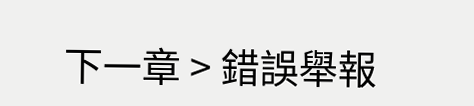下一章 > 錯誤舉報